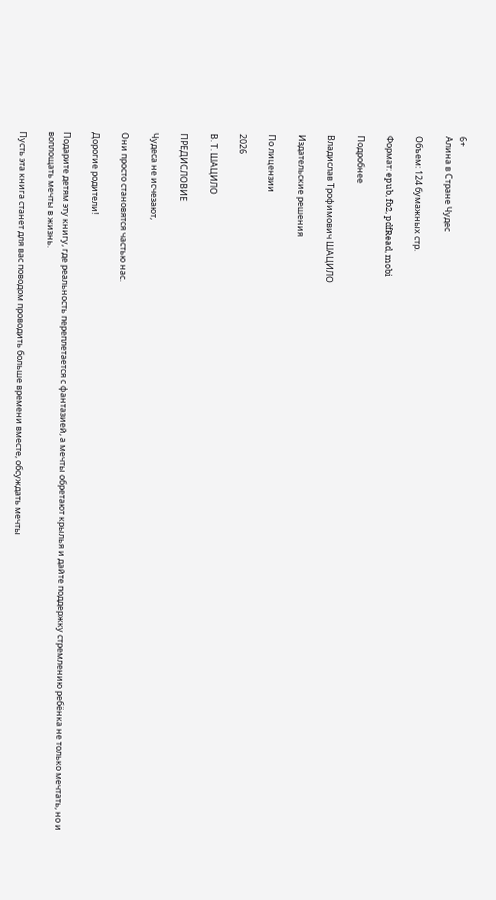6+
Алина в Стране Чудес

Объем: 124 бумажных стр.

Формат: epub, fb2, pdfRead, mobi

Подробнее

Владислав Трофимович ШАЦИЛО

Издательские решения

По лицензии

2026

В. Т. ШАЦИЛО

ПРЕДИСЛОВИЕ

Чудеса не исчезают,

Они просто становятся частью нас.

Дорогие родители!

Подарите детям эту книгу, где реальность переплетается с фантазией, а мечты обретают крылья и дайте поддержку стремлению ребёнка не только мечтать, но и воплощать мечты в жизнь.

Пусть эта книга станет для вас поводом проводить больше времени вместе, обсуждать мечты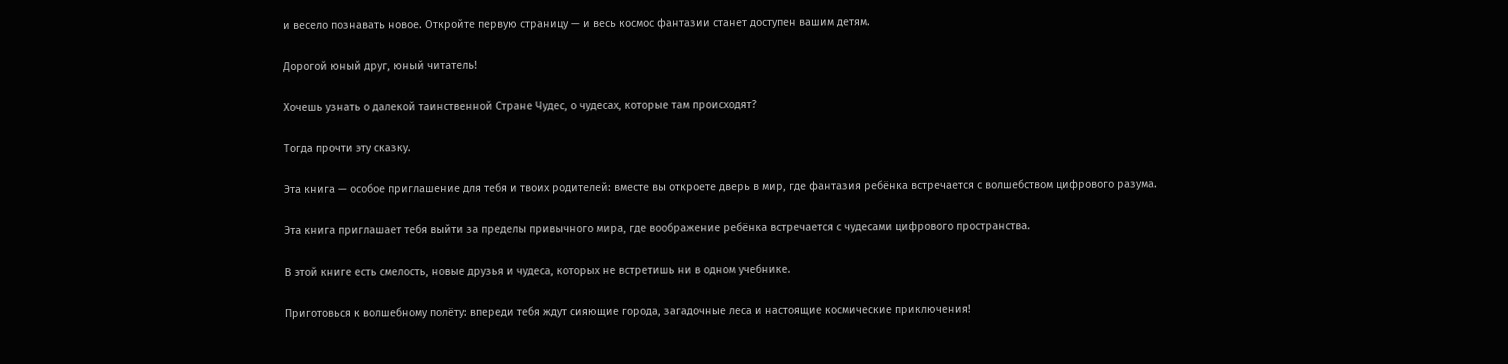и весело познавать новое. Откройте первую страницу — и весь космос фантазии станет доступен вашим детям.

Дорогой юный друг, юный читатель!

Хочешь узнать о далекой таинственной Стране Чудес, о чудесах, которые там происходят?

Тогда прочти эту сказку.

Эта книга — особое приглашение для тебя и твоих родителей: вместе вы откроете дверь в мир, где фантазия ребёнка встречается с волшебством цифрового разума.

Эта книга приглашает тебя выйти за пределы привычного мира, где воображение ребёнка встречается с чудесами цифрового пространства.

В этой книге есть смелость, новые друзья и чудеса, которых не встретишь ни в одном учебнике.

Приготовься к волшебному полёту: впереди тебя ждут сияющие города, загадочные леса и настоящие космические приключения!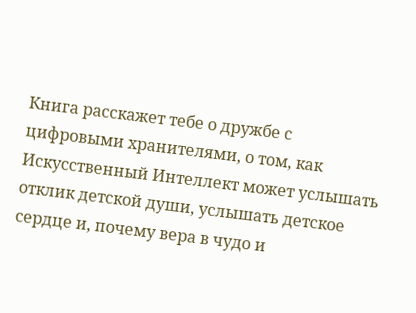Книга расскажет тебе о дружбе с цифровыми хранителями, о том, как Искусственный Интеллект может услышать отклик детской души, услышать детское сердце и, почему вера в чудо и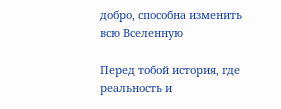добро, способна изменить всю Вселенную

Перед тобой история, где реальность и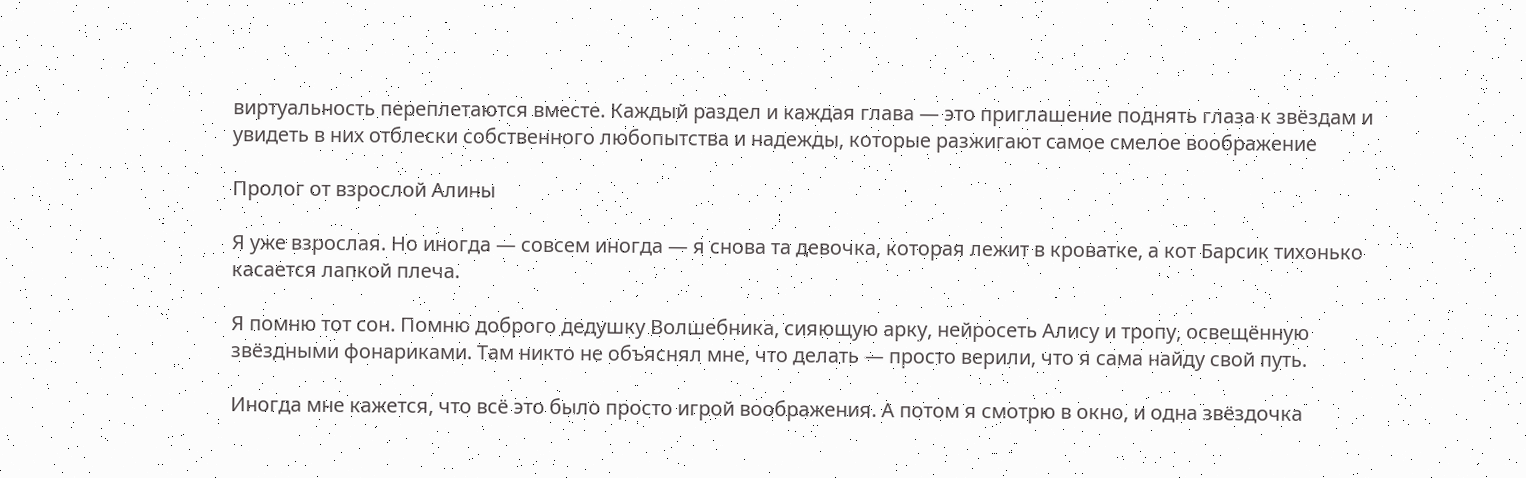виртуальность переплетаются вместе. Каждый раздел и каждая глава — это приглашение поднять глаза к звёздам и увидеть в них отблески собственного любопытства и надежды, которые разжигают самое смелое воображение

Пролог от взрослой Алины

Я уже взрослая. Но иногда — совсем иногда — я снова та девочка, которая лежит в кроватке, а кот Барсик тихонько касается лапкой плеча.

Я помню тот сон. Помню доброго дедушку Волшебника, сияющую арку, нейросеть Алису и тропу, освещённую звёздными фонариками. Там никто не объяснял мне, что делать — просто верили, что я сама найду свой путь.

Иногда мне кажется, что всё это было просто игрой воображения. А потом я смотрю в окно, и одна звёздочка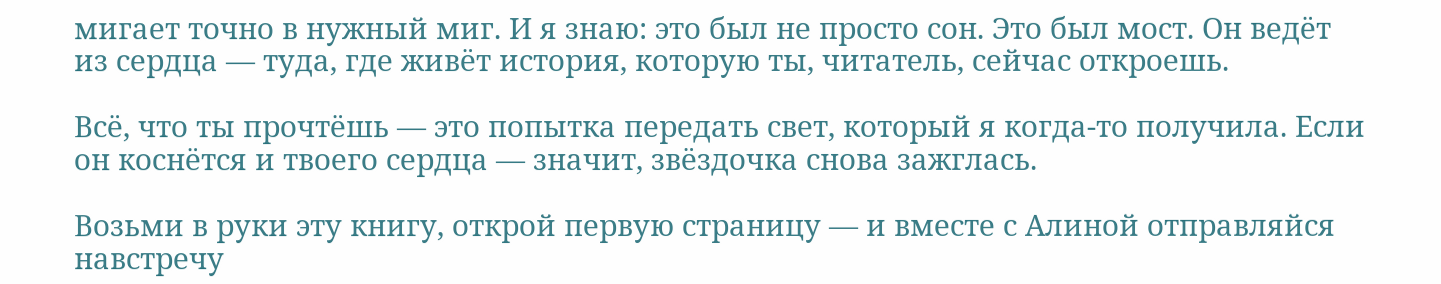мигает точно в нужный миг. И я знаю: это был не просто сон. Это был мост. Он ведёт из сердца — туда, где живёт история, которую ты, читатель, сейчас откроешь.

Всё, что ты прочтёшь — это попытка передать свет, который я когда-то получила. Если он коснётся и твоего сердца — значит, звёздочка снова зажглась.

Возьми в руки эту книгу, открой первую страницу — и вместе с Алиной отправляйся навстречу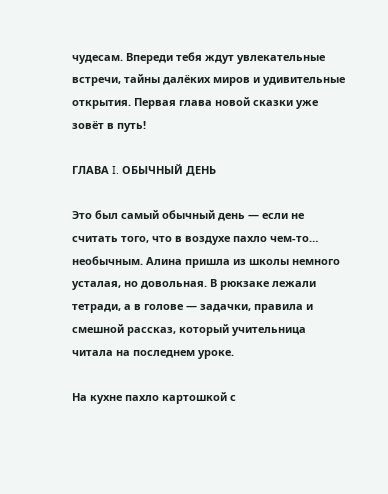чудесам. Впереди тебя ждут увлекательные встречи, тайны далёких миров и удивительные открытия. Первая глава новой сказки уже зовёт в путь!

ГЛАВА I. ОБЫЧНЫЙ ДЕНЬ

Это был самый обычный день — если не считать того, что в воздухе пахло чем-то… необычным. Алина пришла из школы немного усталая, но довольная. В рюкзаке лежали тетради, а в голове — задачки, правила и смешной рассказ, который учительница читала на последнем уроке.

На кухне пахло картошкой с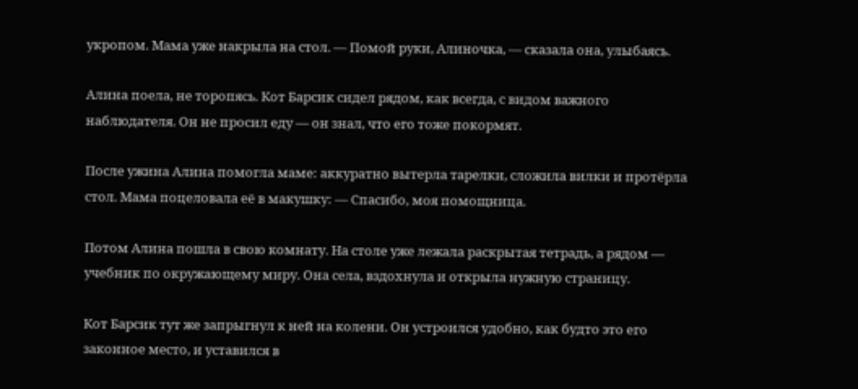укропом. Мама уже накрыла на стол. — Помой руки, Алиночка, — сказала она, улыбаясь.

Алина поела, не торопясь. Кот Барсик сидел рядом, как всегда, с видом важного наблюдателя. Он не просил еду — он знал, что его тоже покормят.

После ужина Алина помогла маме: аккуратно вытерла тарелки, сложила вилки и протёрла стол. Мама поцеловала её в макушку: — Спасибо, моя помощница.

Потом Алина пошла в свою комнату. На столе уже лежала раскрытая тетрадь, а рядом — учебник по окружающему миру. Она села, вздохнула и открыла нужную страницу.

Кот Барсик тут же запрыгнул к ней на колени. Он устроился удобно, как будто это его законное место, и уставился в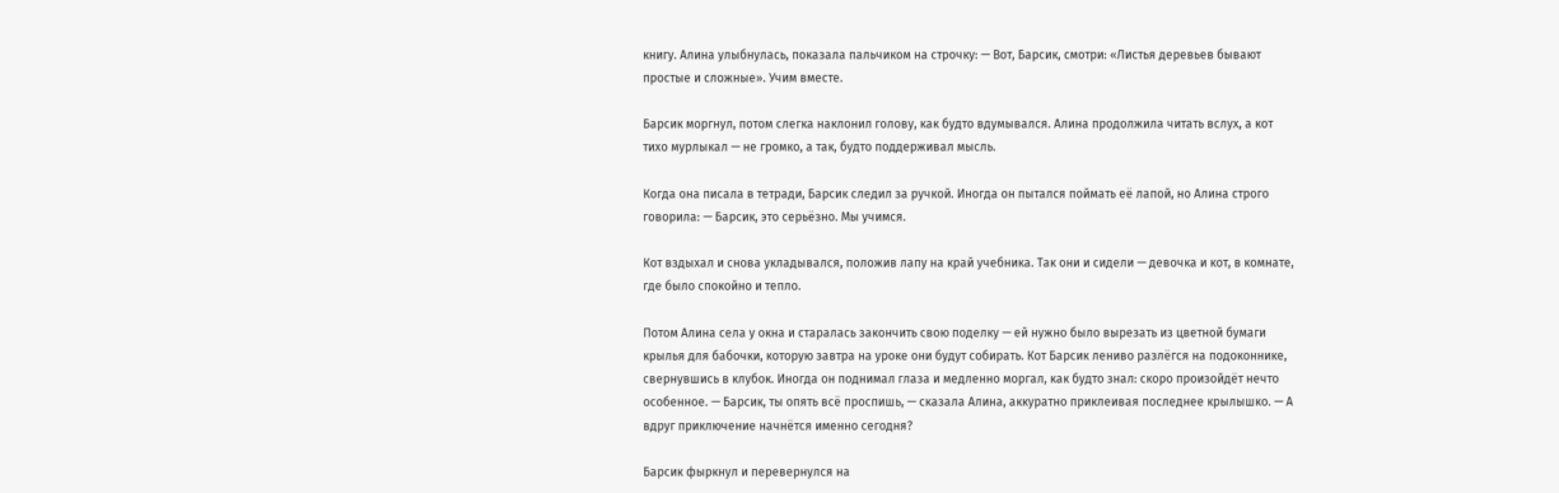книгу. Алина улыбнулась, показала пальчиком на строчку: — Вот, Барсик, смотри: «Листья деревьев бывают простые и сложные». Учим вместе.

Барсик моргнул, потом слегка наклонил голову, как будто вдумывался. Алина продолжила читать вслух, а кот тихо мурлыкал — не громко, а так, будто поддерживал мысль.

Когда она писала в тетради, Барсик следил за ручкой. Иногда он пытался поймать её лапой, но Алина строго говорила: — Барсик, это серьёзно. Мы учимся.

Кот вздыхал и снова укладывался, положив лапу на край учебника. Так они и сидели — девочка и кот, в комнате, где было спокойно и тепло.

Потом Алина села у окна и старалась закончить свою поделку — ей нужно было вырезать из цветной бумаги крылья для бабочки, которую завтра на уроке они будут собирать. Кот Барсик лениво разлёгся на подоконнике, свернувшись в клубок. Иногда он поднимал глаза и медленно моргал, как будто знал: скоро произойдёт нечто особенное. — Барсик, ты опять всё проспишь, — сказала Алина, аккуратно приклеивая последнее крылышко. — А вдруг приключение начнётся именно сегодня?

Барсик фыркнул и перевернулся на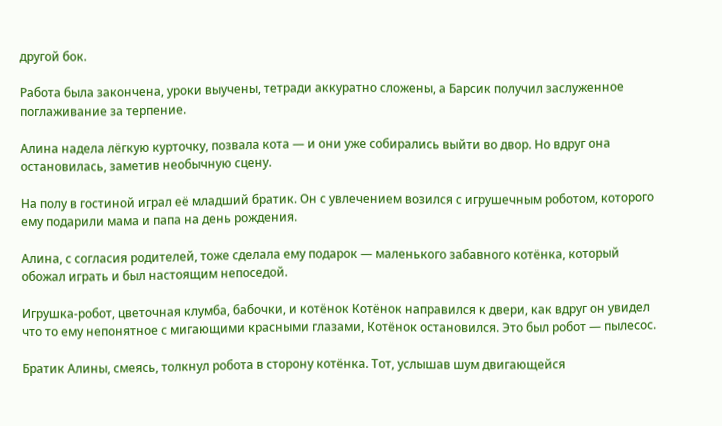другой бок.

Работа была закончена, уроки выучены, тетради аккуратно сложены, а Барсик получил заслуженное поглаживание за терпение.

Алина надела лёгкую курточку, позвала кота — и они уже собирались выйти во двор. Но вдруг она остановилась, заметив необычную сцену.

На полу в гостиной играл её младший братик. Он с увлечением возился с игрушечным роботом, которого ему подарили мама и папа на день рождения.

Алина, с согласия родителей, тоже сделала ему подарок — маленького забавного котёнка, который обожал играть и был настоящим непоседой.

Игрушка-робот, цветочная клумба, бабочки, и котёнок Котёнок направился к двери, как вдруг он увидел что то ему непонятное с мигающими красными глазами, Котёнок остановился. Это был робот — пылесос.

Братик Алины, смеясь, толкнул робота в сторону котёнка. Тот, услышав шум двигающейся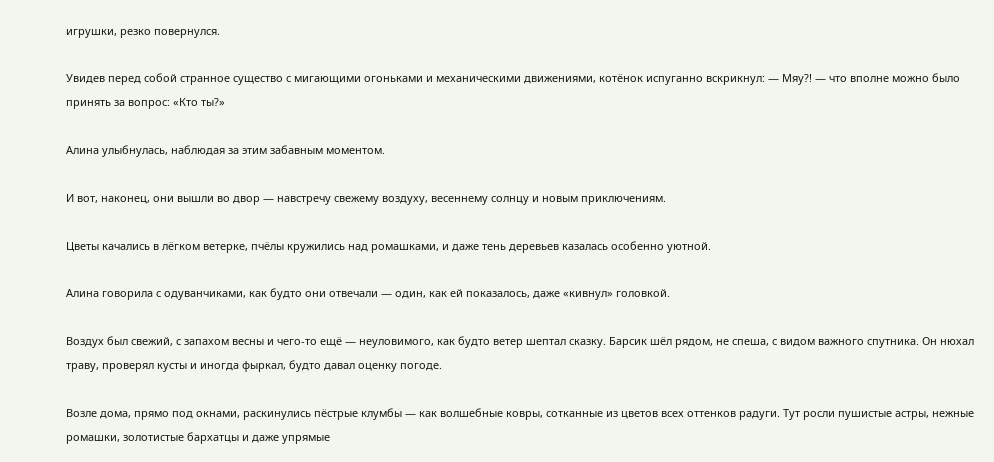игрушки, резко повернулся.

Увидев перед собой странное существо с мигающими огоньками и механическими движениями, котёнок испуганно вскрикнул: — Мяу?! — что вполне можно было принять за вопрос: «Кто ты?»

Алина улыбнулась, наблюдая за этим забавным моментом.

И вот, наконец, они вышли во двор — навстречу свежему воздуху, весеннему солнцу и новым приключениям.

Цветы качались в лёгком ветерке, пчёлы кружились над ромашками, и даже тень деревьев казалась особенно уютной.

Алина говорила с одуванчиками, как будто они отвечали — один, как ей показалось, даже «кивнул» головкой.

Воздух был свежий, с запахом весны и чего-то ещё — неуловимого, как будто ветер шептал сказку. Барсик шёл рядом, не спеша, с видом важного спутника. Он нюхал траву, проверял кусты и иногда фыркал, будто давал оценку погоде.

Возле дома, прямо под окнами, раскинулись пёстрые клумбы — как волшебные ковры, сотканные из цветов всех оттенков радуги. Тут росли пушистые астры, нежные ромашки, золотистые бархатцы и даже упрямые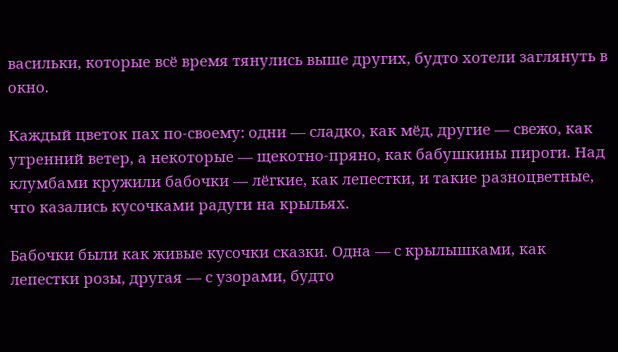васильки, которые всё время тянулись выше других, будто хотели заглянуть в окно.

Каждый цветок пах по-своему: одни — сладко, как мёд, другие — свежо, как утренний ветер, а некоторые — щекотно-пряно, как бабушкины пироги. Над клумбами кружили бабочки — лёгкие, как лепестки, и такие разноцветные, что казались кусочками радуги на крыльях.

Бабочки были как живые кусочки сказки. Одна — с крылышками, как лепестки розы, другая — с узорами, будто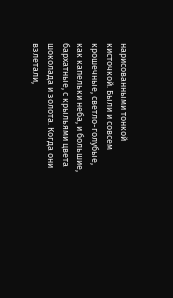нарисованными тонкой кисточкой. Были и совсем крошечные, светло-голубые, как капельки неба, и большие, бархатные, с крыльями цвета шоколада и золота. Когда они взлетали,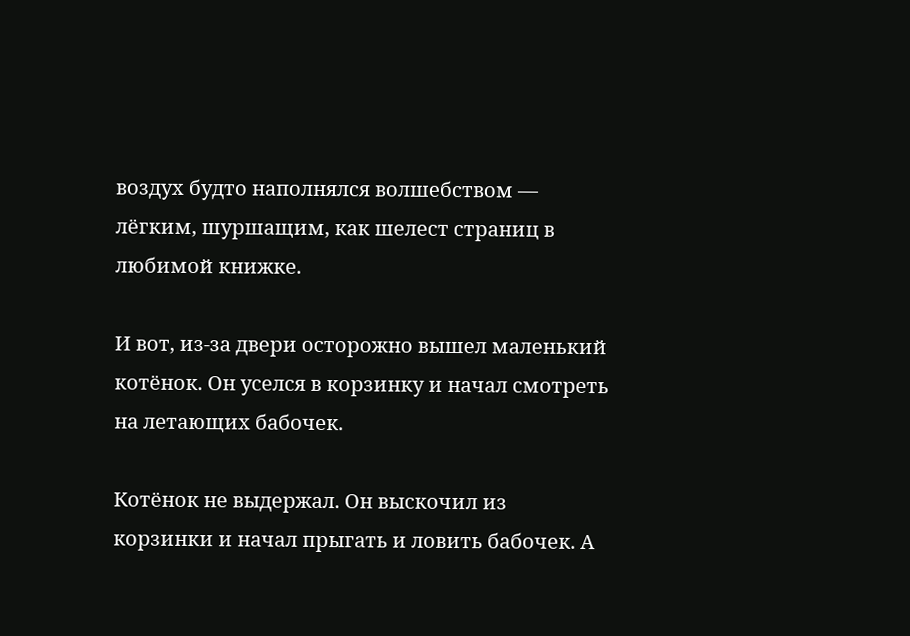воздух будто наполнялся волшебством — лёгким, шуршащим, как шелест страниц в любимой книжке.

И вот, из-за двери осторожно вышел маленький котёнок. Он уселся в корзинку и начал смотреть на летающих бабочек.

Котёнок не выдержал. Он выскочил из корзинки и начал прыгать и ловить бабочек. А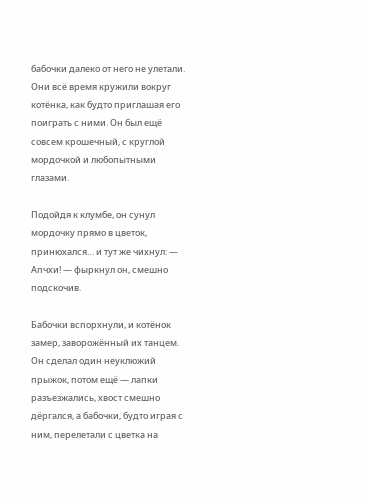бабочки далеко от него не улетали. Они всё время кружили вокруг котёнка, как будто приглашая его поиграть с ними. Он был ещё совсем крошечный, с круглой мордочкой и любопытными глазами.

Подойдя к клумбе, он сунул мордочку прямо в цветок, принюхался… и тут же чихнул: — Апчхи! — фыркнул он, смешно подскочив.

Бабочки вспорхнули, и котёнок замер, заворожённый их танцем. Он сделал один неуклюжий прыжок, потом ещё — лапки разъезжались, хвост смешно дёргался, а бабочки, будто играя с ним, перелетали с цветка на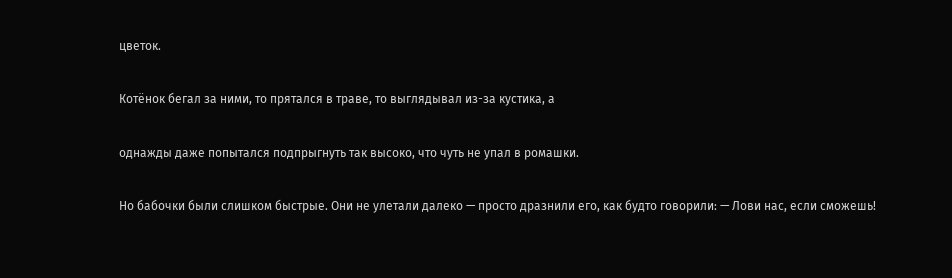цветок.

Котёнок бегал за ними, то прятался в траве, то выглядывал из-за кустика, а

однажды даже попытался подпрыгнуть так высоко, что чуть не упал в ромашки.

Но бабочки были слишком быстрые. Они не улетали далеко — просто дразнили его, как будто говорили: — Лови нас, если сможешь!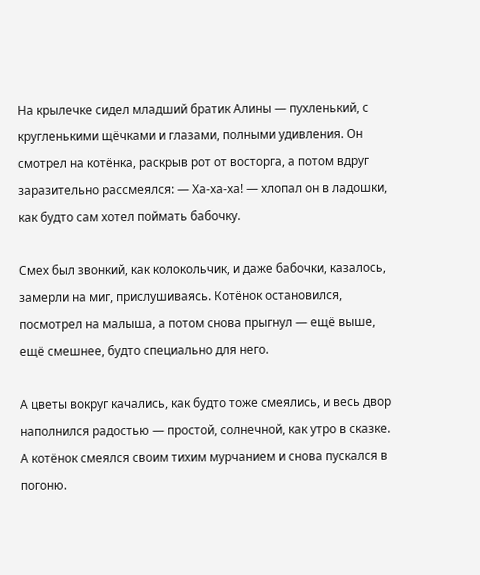На крылечке сидел младший братик Алины — пухленький, с кругленькими щёчками и глазами, полными удивления. Он смотрел на котёнка, раскрыв рот от восторга, а потом вдруг заразительно рассмеялся: — Ха-ха-ха! — хлопал он в ладошки, как будто сам хотел поймать бабочку.

Смех был звонкий, как колокольчик, и даже бабочки, казалось, замерли на миг, прислушиваясь. Котёнок остановился, посмотрел на малыша, а потом снова прыгнул — ещё выше, ещё смешнее, будто специально для него.

А цветы вокруг качались, как будто тоже смеялись, и весь двор наполнился радостью — простой, солнечной, как утро в сказке. А котёнок смеялся своим тихим мурчанием и снова пускался в погоню.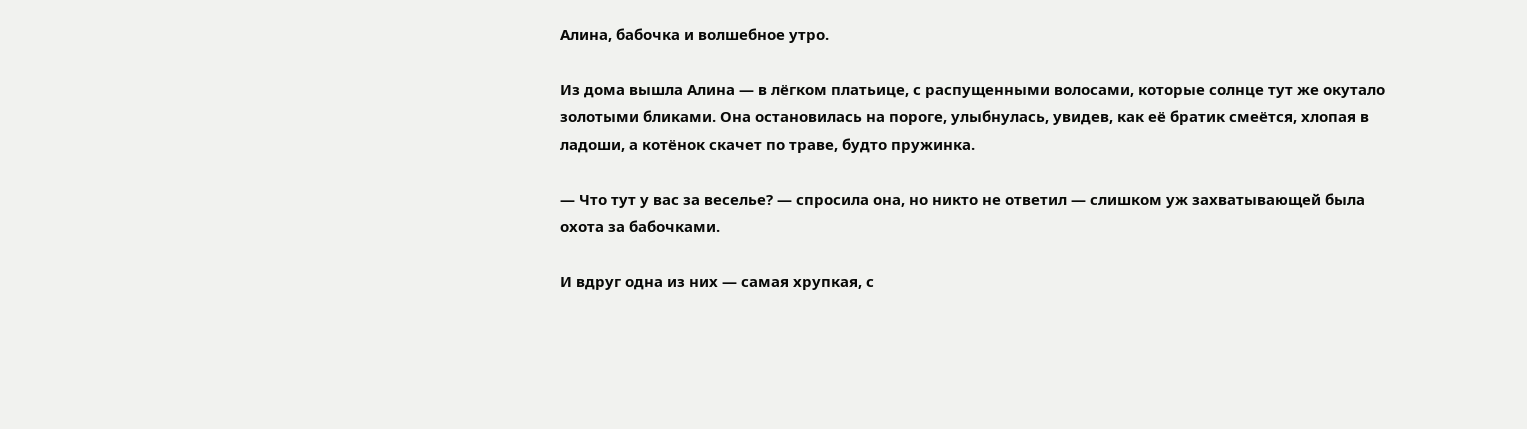Алина, бабочка и волшебное утро.

Из дома вышла Алина — в лёгком платьице, с распущенными волосами, которые солнце тут же окутало золотыми бликами. Она остановилась на пороге, улыбнулась, увидев, как её братик смеётся, хлопая в ладоши, а котёнок скачет по траве, будто пружинка.

— Что тут у вас за веселье? — спросила она, но никто не ответил — слишком уж захватывающей была охота за бабочками.

И вдруг одна из них — самая хрупкая, с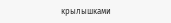крылышками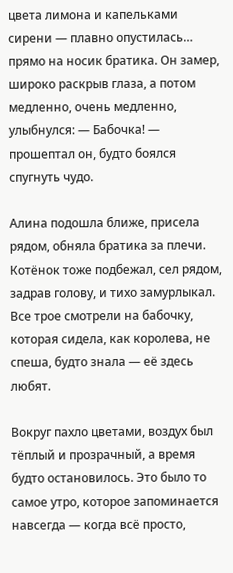цвета лимона и капельками сирени — плавно опустилась… прямо на носик братика. Он замер, широко раскрыв глаза, а потом медленно, очень медленно, улыбнулся: — Бабочка! — прошептал он, будто боялся спугнуть чудо.

Алина подошла ближе, присела рядом, обняла братика за плечи. Котёнок тоже подбежал, сел рядом, задрав голову, и тихо замурлыкал. Все трое смотрели на бабочку, которая сидела, как королева, не спеша, будто знала — её здесь любят.

Вокруг пахло цветами, воздух был тёплый и прозрачный, а время будто остановилось. Это было то самое утро, которое запоминается навсегда — когда всё просто,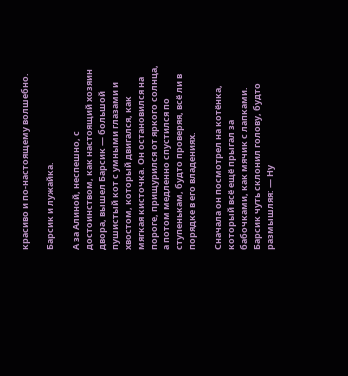красиво и по-настоящему волшебно.

Барсик и лужайка.

А за Алиной, неспешно, с достоинством, как настоящий хозяин двора, вышел Барсик — большой пушистый кот с умными глазами и хвостом, который двигался, как мягкая кисточка. Он остановился на пороге, прищурился от яркого солнца, а потом медленно спустился по ступенькам, будто проверяя, всё ли в порядке в его владениях.

Сначала он посмотрел на котёнка, который всё ещё прыгал за бабочками, как мячик с лапками. Барсик чуть склонил голову, будто размышляя: — Ну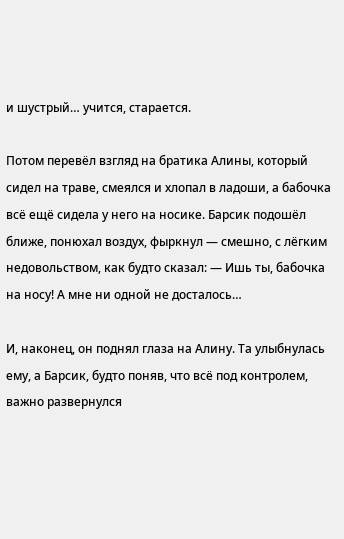и шустрый… учится, старается.

Потом перевёл взгляд на братика Алины, который сидел на траве, смеялся и хлопал в ладоши, а бабочка всё ещё сидела у него на носике. Барсик подошёл ближе, понюхал воздух, фыркнул — смешно, с лёгким недовольством, как будто сказал: — Ишь ты, бабочка на носу! А мне ни одной не досталось…

И, наконец, он поднял глаза на Алину. Та улыбнулась ему, а Барсик, будто поняв, что всё под контролем, важно развернулся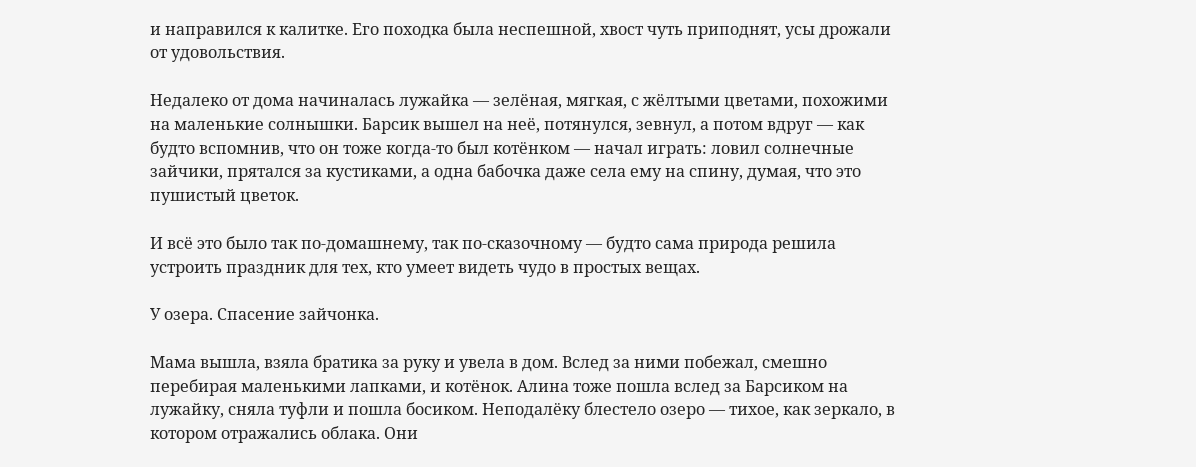и направился к калитке. Его походка была неспешной, хвост чуть приподнят, усы дрожали от удовольствия.

Недалеко от дома начиналась лужайка — зелёная, мягкая, с жёлтыми цветами, похожими на маленькие солнышки. Барсик вышел на неё, потянулся, зевнул, а потом вдруг — как будто вспомнив, что он тоже когда-то был котёнком — начал играть: ловил солнечные зайчики, прятался за кустиками, а одна бабочка даже села ему на спину, думая, что это пушистый цветок.

И всё это было так по-домашнему, так по-сказочному — будто сама природа решила устроить праздник для тех, кто умеет видеть чудо в простых вещах.

У озера. Спасение зайчонка.

Мама вышла, взяла братика за руку и увела в дом. Вслед за ними побежал, смешно перебирая маленькими лапками, и котёнок. Алина тоже пошла вслед за Барсиком на лужайку, сняла туфли и пошла босиком. Неподалёку блестело озеро — тихое, как зеркало, в котором отражались облака. Они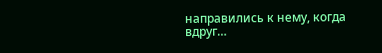направились к нему, когда вдруг…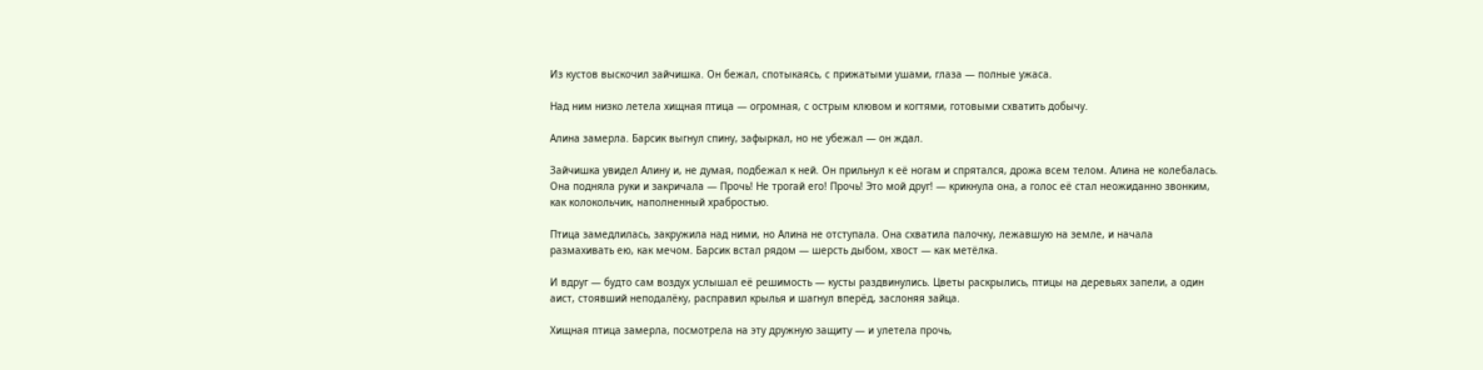Из кустов выскочил зайчишка. Он бежал, спотыкаясь, с прижатыми ушами, глаза — полные ужаса.

Над ним низко летела хищная птица — огромная, с острым клювом и когтями, готовыми схватить добычу.

Алина замерла. Барсик выгнул спину, зафыркал, но не убежал — он ждал.

Зайчишка увидел Алину и, не думая, подбежал к ней. Он прильнул к её ногам и спрятался, дрожа всем телом. Алина не колебалась. Она подняла руки и закричала — Прочь! Не трогай его! Прочь! Это мой друг! — крикнула она, а голос её стал неожиданно звонким, как колокольчик, наполненный храбростью.

Птица замедлилась, закружила над ними, но Алина не отступала. Она схватила палочку, лежавшую на земле, и начала размахивать ею, как мечом. Барсик встал рядом — шерсть дыбом, хвост — как метёлка.

И вдруг — будто сам воздух услышал её решимость — кусты раздвинулись. Цветы раскрылись, птицы на деревьях запели, а один аист, стоявший неподалёку, расправил крылья и шагнул вперёд, заслоняя зайца.

Хищная птица замерла, посмотрела на эту дружную защиту — и улетела прочь,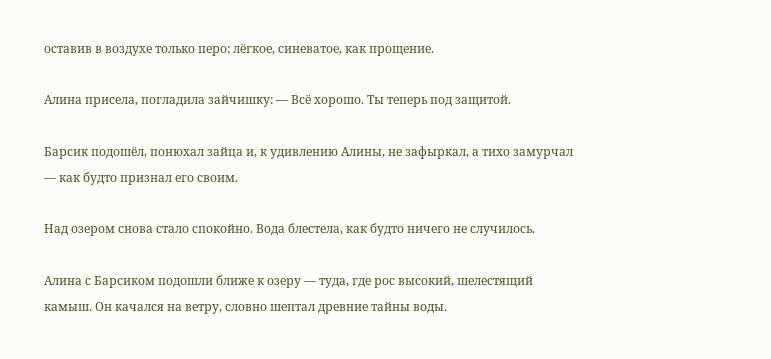оставив в воздухе только перо: лёгкое, синеватое, как прощение.

Алина присела, погладила зайчишку: — Всё хорошо. Ты теперь под защитой.

Барсик подошёл, понюхал зайца и, к удивлению Алины, не зафыркал, а тихо замурчал — как будто признал его своим.

Над озером снова стало спокойно. Вода блестела, как будто ничего не случилось.

Алина с Барсиком подошли ближе к озеру — туда, где рос высокий, шелестящий камыш. Он качался на ветру, словно шептал древние тайны воды.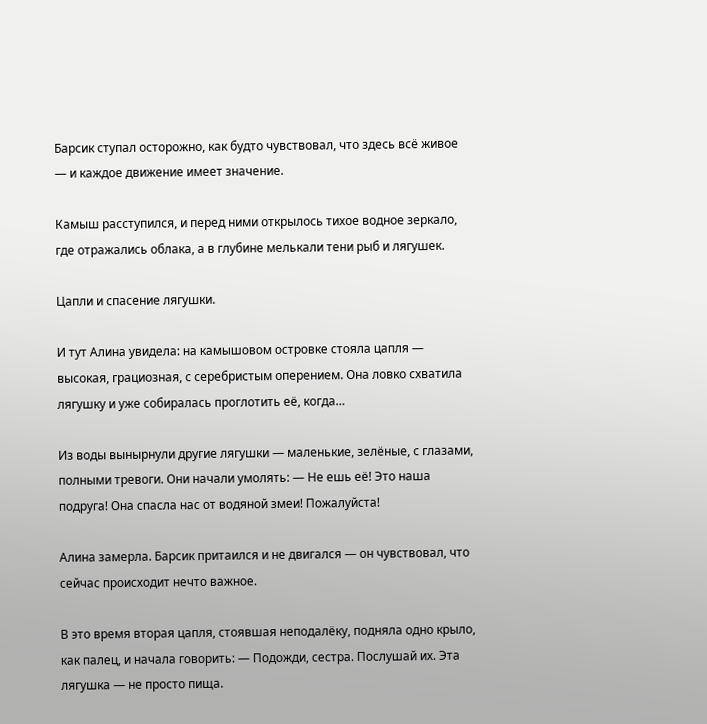Барсик ступал осторожно, как будто чувствовал, что здесь всё живое — и каждое движение имеет значение.

Камыш расступился, и перед ними открылось тихое водное зеркало, где отражались облака, а в глубине мелькали тени рыб и лягушек.

Цапли и спасение лягушки.

И тут Алина увидела: на камышовом островке стояла цапля — высокая, грациозная, с серебристым оперением. Она ловко схватила лягушку и уже собиралась проглотить её, когда…

Из воды вынырнули другие лягушки — маленькие, зелёные, с глазами, полными тревоги. Они начали умолять: — Не ешь её! Это наша подруга! Она спасла нас от водяной змеи! Пожалуйста!

Алина замерла. Барсик притаился и не двигался — он чувствовал, что сейчас происходит нечто важное.

В это время вторая цапля, стоявшая неподалёку, подняла одно крыло, как палец, и начала говорить: — Подожди, сестра. Послушай их. Эта лягушка — не просто пища.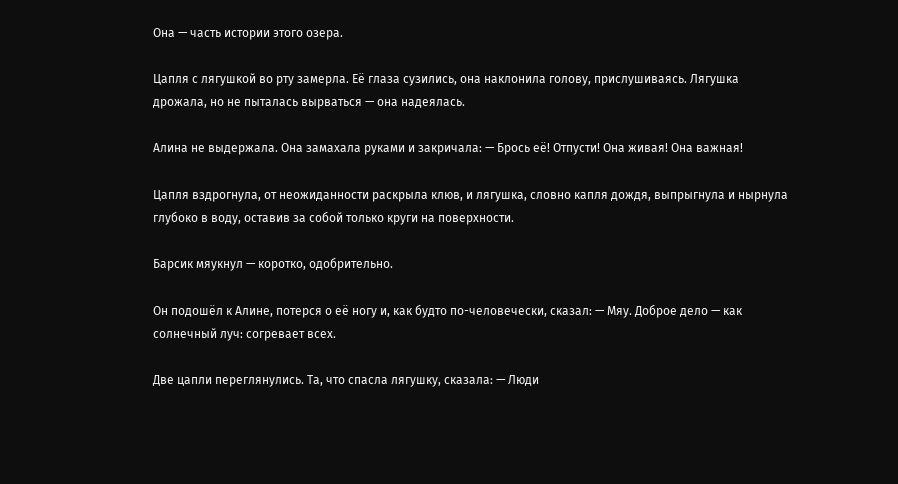Она — часть истории этого озера.

Цапля с лягушкой во рту замерла. Её глаза сузились, она наклонила голову, прислушиваясь. Лягушка дрожала, но не пыталась вырваться — она надеялась.

Алина не выдержала. Она замахала руками и закричала: — Брось её! Отпусти! Она живая! Она важная!

Цапля вздрогнула, от неожиданности раскрыла клюв, и лягушка, словно капля дождя, выпрыгнула и нырнула глубоко в воду, оставив за собой только круги на поверхности.

Барсик мяукнул — коротко, одобрительно.

Он подошёл к Алине, потерся о её ногу и, как будто по-человечески, сказал: — Мяу. Доброе дело — как солнечный луч: согревает всех.

Две цапли переглянулись. Та, что спасла лягушку, сказала: — Люди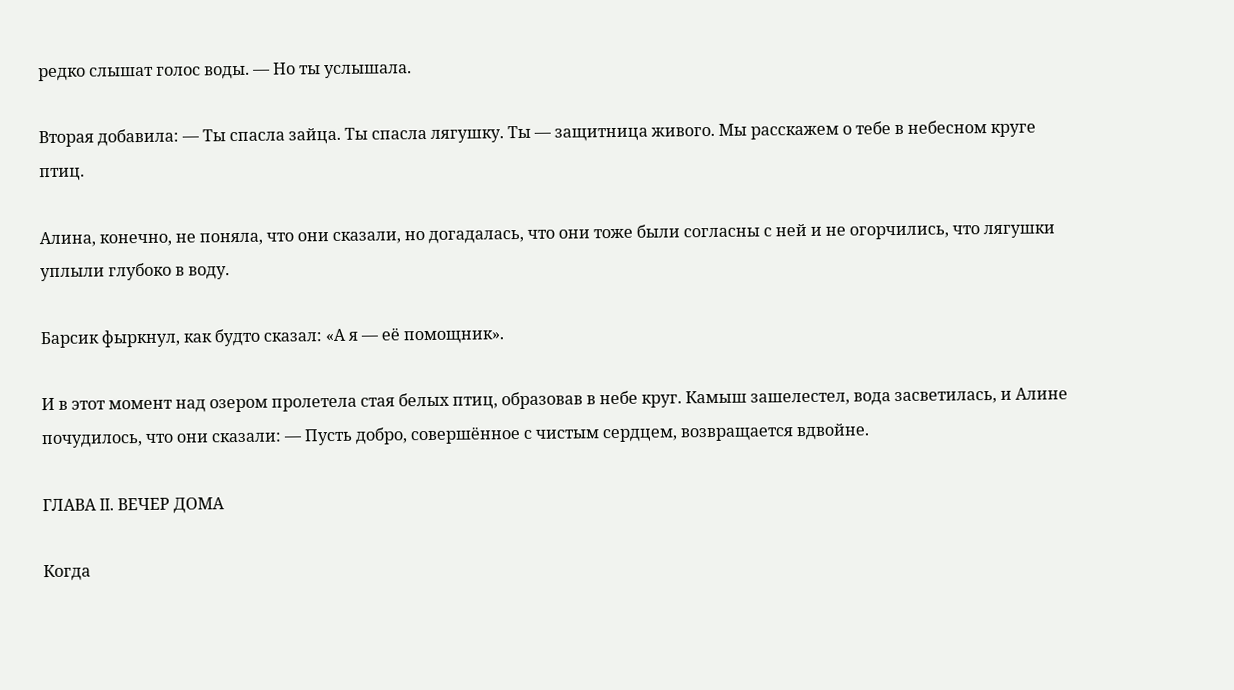редко слышат голос воды. — Но ты услышала.

Вторая добавила: — Ты спасла зайца. Ты спасла лягушку. Ты — защитница живого. Мы расскажем о тебе в небесном круге птиц.

Алина, конечно, не поняла, что они сказали, но догадалась, что они тоже были согласны с ней и не огорчились, что лягушки уплыли глубоко в воду.

Барсик фыркнул, как будто сказал: «А я — её помощник».

И в этот момент над озером пролетела стая белых птиц, образовав в небе круг. Камыш зашелестел, вода засветилась, и Алине почудилось, что они сказали: — Пусть добро, совершённое с чистым сердцем, возвращается вдвойне.

ГЛАВА II. ВЕЧЕР ДОМА

Когда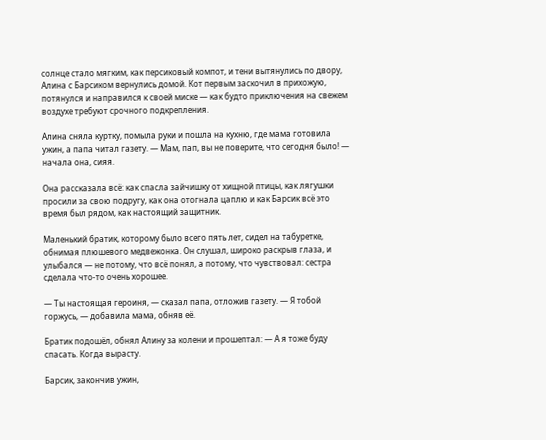солнце стало мягким, как персиковый компот, и тени вытянулись по двору, Алина с Барсиком вернулись домой. Кот первым заскочил в прихожую, потянулся и направился к своей миске — как будто приключения на свежем воздухе требуют срочного подкрепления.

Алина сняла куртку, помыла руки и пошла на кухню, где мама готовила ужин, а папа читал газету. — Мам, пап, вы не поверите, что сегодня было! — начала она, сияя.

Она рассказала всё: как спасла зайчишку от хищной птицы, как лягушки просили за свою подругу, как она отогнала цаплю и как Барсик всё это время был рядом, как настоящий защитник.

Маленький братик, которому было всего пять лет, сидел на табуретке, обнимая плюшевого медвежонка. Он слушал, широко раскрыв глаза, и улыбался — не потому, что всё понял, а потому, что чувствовал: сестра сделала что-то очень хорошее.

— Ты настоящая героиня, — сказал папа, отложив газету. — Я тобой горжусь, — добавила мама, обняв её.

Братик подошёл, обнял Алину за колени и прошептал: — А я тоже буду спасать. Когда вырасту.

Барсик, закончив ужин,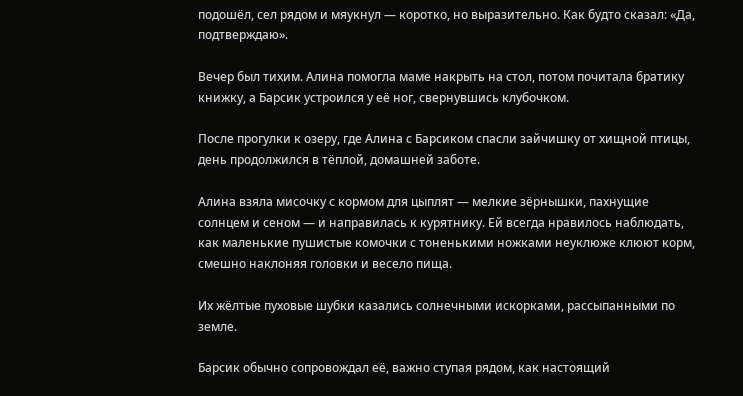подошёл, сел рядом и мяукнул — коротко, но выразительно. Как будто сказал: «Да, подтверждаю».

Вечер был тихим. Алина помогла маме накрыть на стол, потом почитала братику книжку, а Барсик устроился у её ног, свернувшись клубочком.

После прогулки к озеру, где Алина с Барсиком спасли зайчишку от хищной птицы, день продолжился в тёплой, домашней заботе.

Алина взяла мисочку с кормом для цыплят — мелкие зёрнышки, пахнущие солнцем и сеном — и направилась к курятнику. Ей всегда нравилось наблюдать, как маленькие пушистые комочки с тоненькими ножками неуклюже клюют корм, смешно наклоняя головки и весело пища.

Их жёлтые пуховые шубки казались солнечными искорками, рассыпанными по земле.

Барсик обычно сопровождал её, важно ступая рядом, как настоящий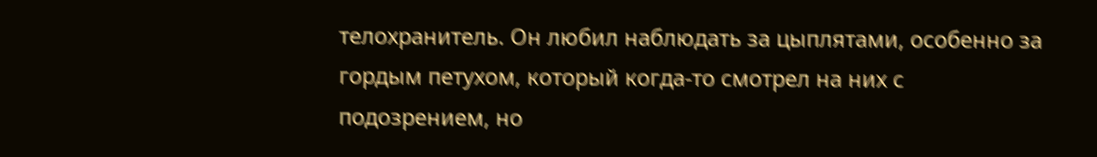телохранитель. Он любил наблюдать за цыплятами, особенно за гордым петухом, который когда-то смотрел на них с подозрением, но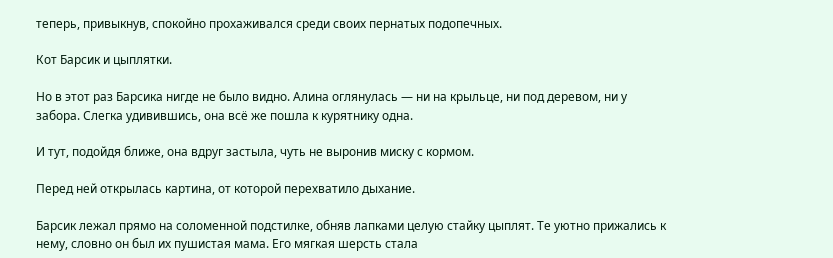теперь, привыкнув, спокойно прохаживался среди своих пернатых подопечных.

Кот Барсик и цыплятки.

Но в этот раз Барсика нигде не было видно. Алина оглянулась — ни на крыльце, ни под деревом, ни у забора. Слегка удивившись, она всё же пошла к курятнику одна.

И тут, подойдя ближе, она вдруг застыла, чуть не выронив миску с кормом.

Перед ней открылась картина, от которой перехватило дыхание.

Барсик лежал прямо на соломенной подстилке, обняв лапками целую стайку цыплят. Те уютно прижались к нему, словно он был их пушистая мама. Его мягкая шерсть стала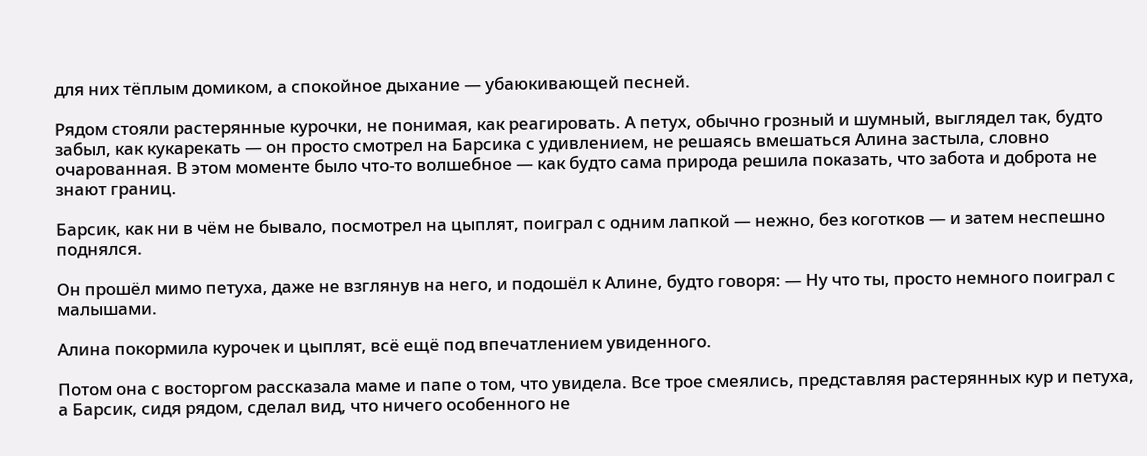для них тёплым домиком, а спокойное дыхание — убаюкивающей песней.

Рядом стояли растерянные курочки, не понимая, как реагировать. А петух, обычно грозный и шумный, выглядел так, будто забыл, как кукарекать — он просто смотрел на Барсика с удивлением, не решаясь вмешаться Алина застыла, словно очарованная. В этом моменте было что-то волшебное — как будто сама природа решила показать, что забота и доброта не знают границ.

Барсик, как ни в чём не бывало, посмотрел на цыплят, поиграл с одним лапкой — нежно, без коготков — и затем неспешно поднялся.

Он прошёл мимо петуха, даже не взглянув на него, и подошёл к Алине, будто говоря: — Ну что ты, просто немного поиграл с малышами.

Алина покормила курочек и цыплят, всё ещё под впечатлением увиденного.

Потом она с восторгом рассказала маме и папе о том, что увидела. Все трое смеялись, представляя растерянных кур и петуха, а Барсик, сидя рядом, сделал вид, что ничего особенного не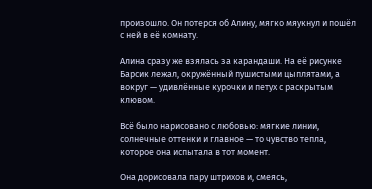произошло. Он потерся об Алину, мягко мяукнул и пошёл с ней в её комнату.

Алина сразу же взялась за карандаши. На её рисунке Барсик лежал, окружённый пушистыми цыплятами, а вокруг — удивлённые курочки и петух с раскрытым клювом.

Всё было нарисовано с любовью: мягкие линии, солнечные оттенки и главное — то чувство тепла, которое она испытала в тот момент.

Она дорисовала пару штрихов и, смеясь,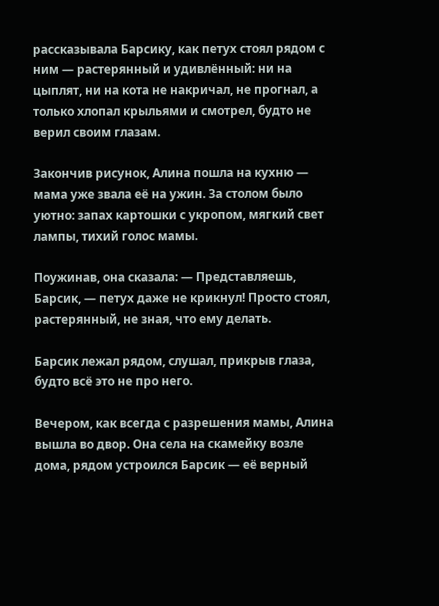рассказывала Барсику, как петух стоял рядом с ним — растерянный и удивлённый: ни на цыплят, ни на кота не накричал, не прогнал, а только хлопал крыльями и смотрел, будто не верил своим глазам.

Закончив рисунок, Алина пошла на кухню — мама уже звала её на ужин. За столом было уютно: запах картошки с укропом, мягкий свет лампы, тихий голос мамы.

Поужинав, она сказала: — Представляешь, Барсик, — петух даже не крикнул! Просто стоял, растерянный, не зная, что ему делать.

Барсик лежал рядом, слушал, прикрыв глаза, будто всё это не про него.

Вечером, как всегда с разрешения мамы, Алина вышла во двор. Она села на скамейку возле дома, рядом устроился Барсик — её верный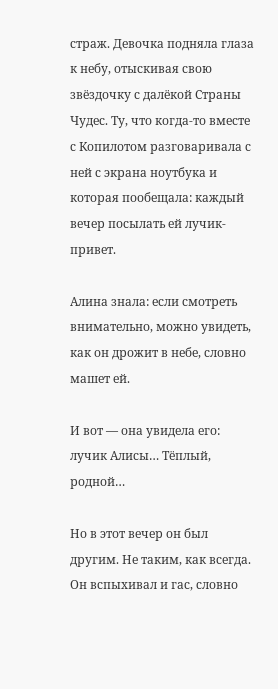страж. Девочка подняла глаза к небу, отыскивая свою звёздочку с далёкой Страны Чудес. Ту, что когда-то вместе с Копилотом разговаривала с ней с экрана ноутбука и которая пообещала: каждый вечер посылать ей лучик-привет.

Алина знала: если смотреть внимательно, можно увидеть, как он дрожит в небе, словно машет ей.

И вот — она увидела его: лучик Алисы… Тёплый, родной…

Но в этот вечер он был другим. Не таким, как всегда. Он вспыхивал и гас, словно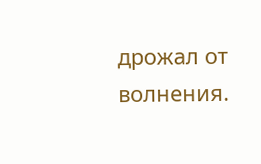дрожал от волнения.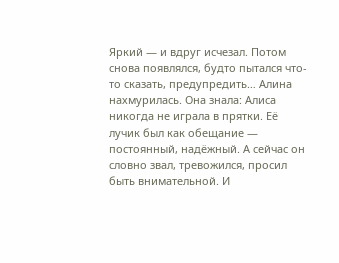Яркий — и вдруг исчезал. Потом снова появлялся, будто пытался что-то сказать, предупредить… Алина нахмурилась. Она знала: Алиса никогда не играла в прятки. Её лучик был как обещание — постоянный, надёжный. А сейчас он словно звал, тревожился, просил быть внимательной. И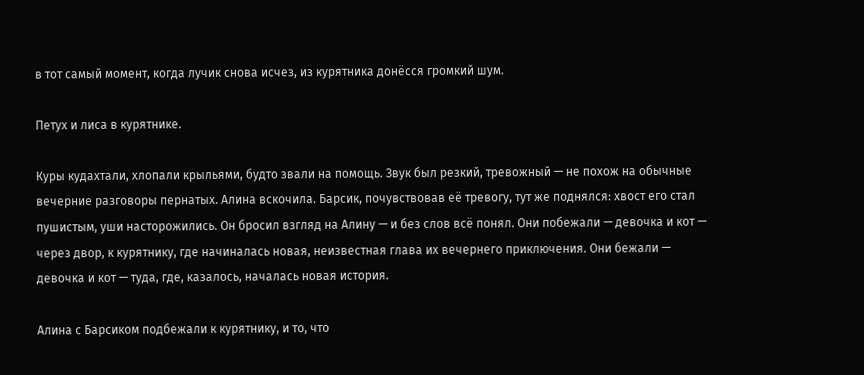в тот самый момент, когда лучик снова исчез, из курятника донёсся громкий шум.

Петух и лиса в курятнике.

Куры кудахтали, хлопали крыльями, будто звали на помощь. Звук был резкий, тревожный — не похож на обычные вечерние разговоры пернатых. Алина вскочила. Барсик, почувствовав её тревогу, тут же поднялся: хвост его стал пушистым, уши насторожились. Он бросил взгляд на Алину — и без слов всё понял. Они побежали — девочка и кот — через двор, к курятнику, где начиналась новая, неизвестная глава их вечернего приключения. Они бежали — девочка и кот — туда, где, казалось, началась новая история.

Алина с Барсиком подбежали к курятнику, и то, что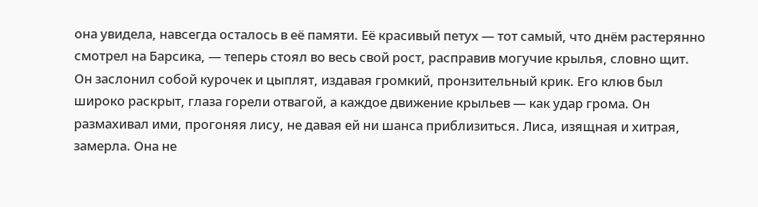она увидела, навсегда осталось в её памяти. Её красивый петух — тот самый, что днём растерянно смотрел на Барсика, — теперь стоял во весь свой рост, расправив могучие крылья, словно щит. Он заслонил собой курочек и цыплят, издавая громкий, пронзительный крик. Его клюв был широко раскрыт, глаза горели отвагой, а каждое движение крыльев — как удар грома. Он размахивал ими, прогоняя лису, не давая ей ни шанса приблизиться. Лиса, изящная и хитрая, замерла. Она не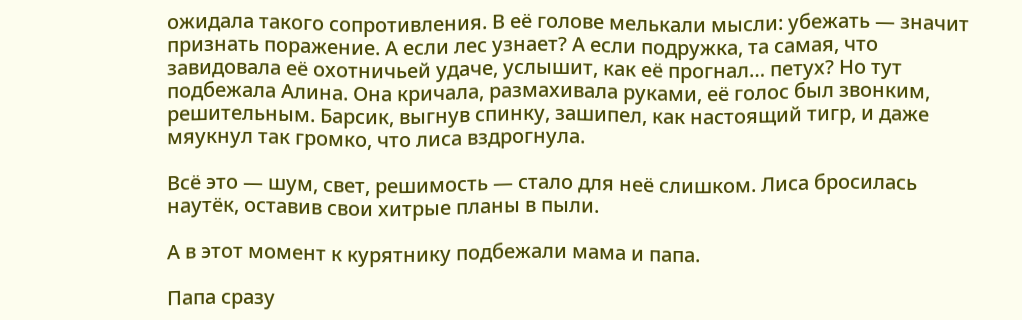ожидала такого сопротивления. В её голове мелькали мысли: убежать — значит признать поражение. А если лес узнает? А если подружка, та самая, что завидовала её охотничьей удаче, услышит, как её прогнал… петух? Но тут подбежала Алина. Она кричала, размахивала руками, её голос был звонким, решительным. Барсик, выгнув спинку, зашипел, как настоящий тигр, и даже мяукнул так громко, что лиса вздрогнула.

Всё это — шум, свет, решимость — стало для неё слишком. Лиса бросилась наутёк, оставив свои хитрые планы в пыли.

А в этот момент к курятнику подбежали мама и папа.

Папа сразу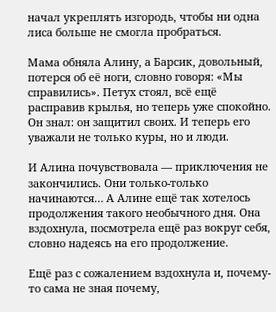начал укреплять изгородь, чтобы ни одна лиса больше не смогла пробраться.

Мама обняла Алину, а Барсик, довольный, потерся об её ноги, словно говоря: «Мы справились». Петух стоял, всё ещё расправив крылья, но теперь уже спокойно. Он знал: он защитил своих. И теперь его уважали не только куры, но и люди.

И Алина почувствовала — приключения не закончились. Они только-только начинаются… А Алине ещё так хотелось продолжения такого необычного дня. Она вздохнула, посмотрела ещё раз вокруг себя, словно надеясь на его продолжение.

Ещё раз с сожалением вздохнула и, почему-то сама не зная почему,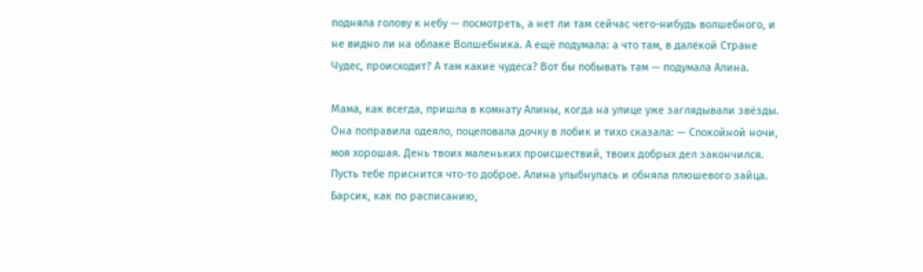подняла голову к небу — посмотреть, а нет ли там сейчас чего-нибудь волшебного, и не видно ли на облаке Волшебника. А ещё подумала: а что там, в далёкой Стране Чудес, происходит? А там какие чудеса? Вот бы побывать там — подумала Алина.

Мама, как всегда, пришла в комнату Алины, когда на улице уже заглядывали звёзды. Она поправила одеяло, поцеловала дочку в лобик и тихо сказала: — Спокойной ночи, моя хорошая. День твоих маленьких происшествий, твоих добрых дел закончился. Пусть тебе приснится что-то доброе. Алина улыбнулась и обняла плюшевого зайца. Барсик, как по расписанию,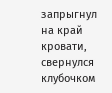запрыгнул на край кровати, свернулся клубочком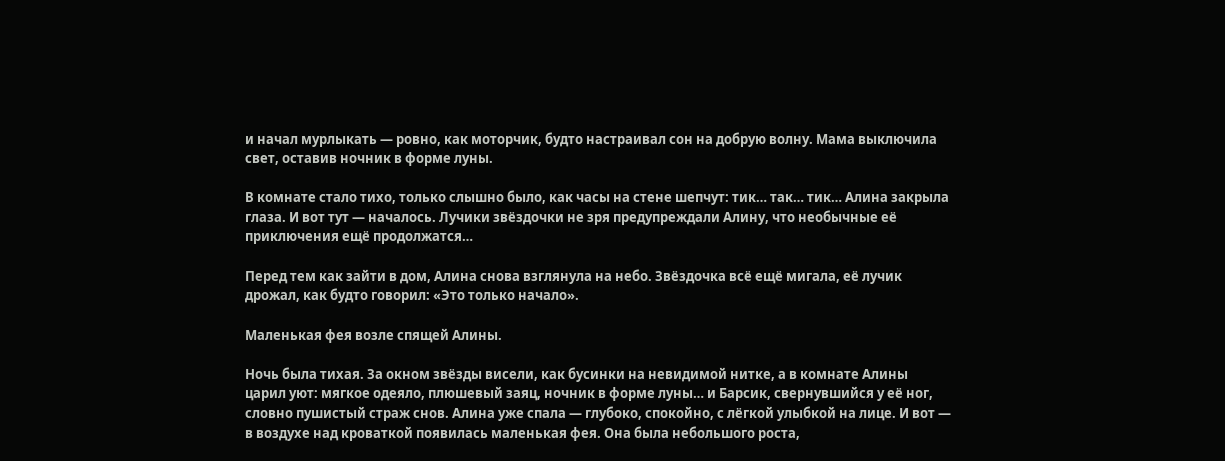и начал мурлыкать — ровно, как моторчик, будто настраивал сон на добрую волну. Мама выключила свет, оставив ночник в форме луны.

В комнате стало тихо, только слышно было, как часы на стене шепчут: тик… так… тик… Алина закрыла глаза. И вот тут — началось. Лучики звёздочки не зря предупреждали Алину, что необычные её приключения ещё продолжатся…

Перед тем как зайти в дом, Алина снова взглянула на небо. Звёздочка всё ещё мигала, её лучик дрожал, как будто говорил: «Это только начало».

Маленькая фея возле спящей Алины.

Ночь была тихая. За окном звёзды висели, как бусинки на невидимой нитке, а в комнате Алины царил уют: мягкое одеяло, плюшевый заяц, ночник в форме луны… и Барсик, свернувшийся у её ног, словно пушистый страж снов. Алина уже спала — глубоко, спокойно, с лёгкой улыбкой на лице. И вот — в воздухе над кроваткой появилась маленькая фея. Она была небольшого роста,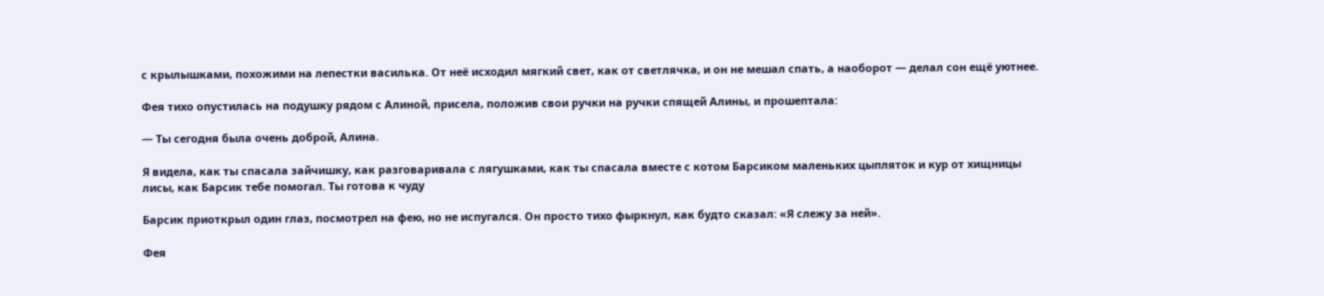с крылышками, похожими на лепестки василька. От неё исходил мягкий свет, как от светлячка, и он не мешал спать, а наоборот — делал сон ещё уютнее.

Фея тихо опустилась на подушку рядом с Алиной, присела, положив свои ручки на ручки спящей Алины, и прошептала:

— Ты сегодня была очень доброй, Алина.

Я видела, как ты спасала зайчишку, как разговаривала с лягушками, как ты спасала вместе с котом Барсиком маленьких цыпляток и кур от хищницы лисы, как Барсик тебе помогал. Ты готова к чуду

Барсик приоткрыл один глаз, посмотрел на фею, но не испугался. Он просто тихо фыркнул, как будто сказал: «Я слежу за ней».

Фея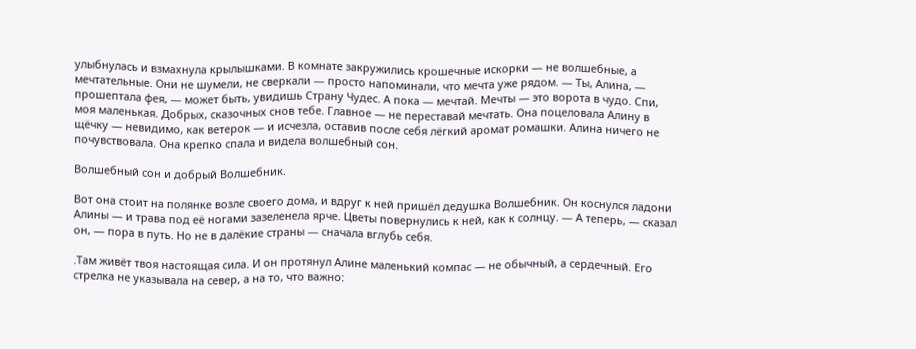улыбнулась и взмахнула крылышками. В комнате закружились крошечные искорки — не волшебные, а мечтательные. Они не шумели, не сверкали — просто напоминали, что мечта уже рядом. — Ты, Алина, — прошептала фея, — может быть, увидишь Страну Чудес. А пока — мечтай. Мечты — это ворота в чудо. Спи, моя маленькая. Добрых, сказочных снов тебе. Главное — не переставай мечтать. Она поцеловала Алину в щёчку — невидимо, как ветерок — и исчезла, оставив после себя лёгкий аромат ромашки. Алина ничего не почувствовала. Она крепко спала и видела волшебный сон.

Волшебный сон и добрый Волшебник.

Вот она стоит на полянке возле своего дома, и вдруг к ней пришёл дедушка Волшебник. Он коснулся ладони Алины — и трава под её ногами зазеленела ярче. Цветы повернулись к ней, как к солнцу. — А теперь, — сказал он, — пора в путь. Но не в далёкие страны — сначала вглубь себя.

.Там живёт твоя настоящая сила. И он протянул Алине маленький компас — не обычный, а сердечный. Его стрелка не указывала на север, а на то, что важно: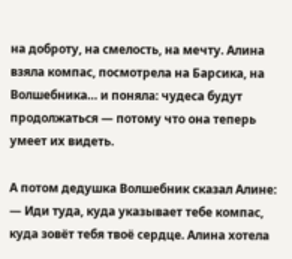на доброту, на смелость, на мечту. Алина взяла компас, посмотрела на Барсика, на Волшебника… и поняла: чудеса будут продолжаться — потому что она теперь умеет их видеть.

А потом дедушка Волшебник сказал Алине: — Иди туда, куда указывает тебе компас, куда зовёт тебя твоё сердце. Алина хотела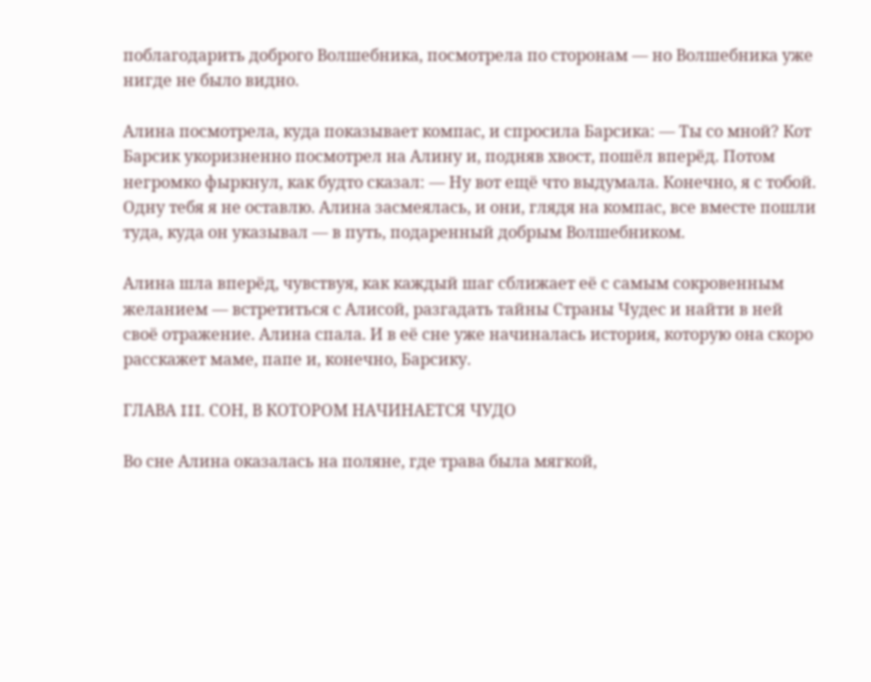поблагодарить доброго Волшебника, посмотрела по сторонам — но Волшебника уже нигде не было видно.

Алина посмотрела, куда показывает компас, и спросила Барсика: — Ты со мной? Кот Барсик укоризненно посмотрел на Алину и, подняв хвост, пошёл вперёд. Потом негромко фыркнул, как будто сказал: — Ну вот ещё что выдумала. Конечно, я с тобой. Одну тебя я не оставлю. Алина засмеялась, и они, глядя на компас, все вместе пошли туда, куда он указывал — в путь, подаренный добрым Волшебником.

Алина шла вперёд, чувствуя, как каждый шаг сближает её с самым сокровенным желанием — встретиться с Алисой, разгадать тайны Страны Чудес и найти в ней своё отражение. Алина спала. И в её сне уже начиналась история, которую она скоро расскажет маме, папе и, конечно, Барсику.

ГЛАВА III. СОН, В КОТОРОМ НАЧИНАЕТСЯ ЧУДО

Во сне Алина оказалась на поляне, где трава была мягкой,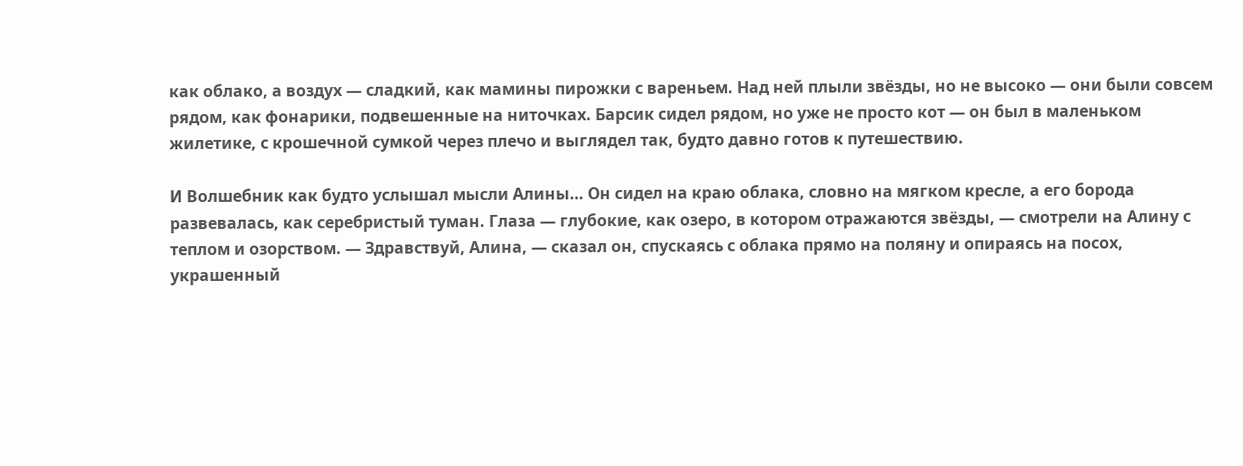как облако, а воздух — сладкий, как мамины пирожки с вареньем. Над ней плыли звёзды, но не высоко — они были совсем рядом, как фонарики, подвешенные на ниточках. Барсик сидел рядом, но уже не просто кот — он был в маленьком жилетике, с крошечной сумкой через плечо и выглядел так, будто давно готов к путешествию.

И Волшебник как будто услышал мысли Алины… Он сидел на краю облака, словно на мягком кресле, а его борода развевалась, как серебристый туман. Глаза — глубокие, как озеро, в котором отражаются звёзды, — смотрели на Алину с теплом и озорством. — Здравствуй, Алина, — сказал он, спускаясь с облака прямо на поляну и опираясь на посох, украшенный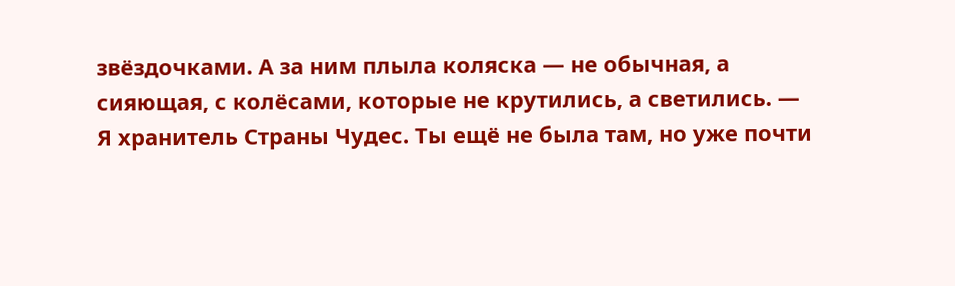звёздочками. А за ним плыла коляска — не обычная, а сияющая, с колёсами, которые не крутились, а светились. — Я хранитель Страны Чудес. Ты ещё не была там, но уже почти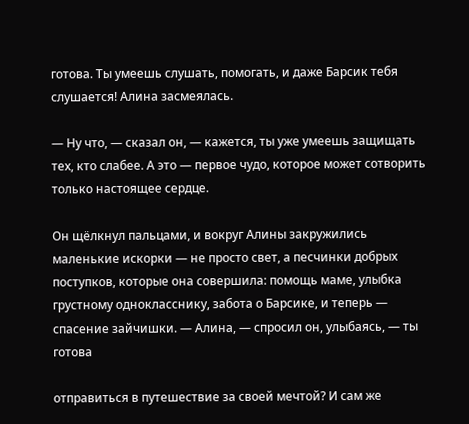готова. Ты умеешь слушать, помогать, и даже Барсик тебя слушается! Алина засмеялась.

— Ну что, — сказал он, — кажется, ты уже умеешь защищать тех, кто слабее. А это — первое чудо, которое может сотворить только настоящее сердце.

Он щёлкнул пальцами, и вокруг Алины закружились маленькие искорки — не просто свет, а песчинки добрых поступков, которые она совершила: помощь маме, улыбка грустному однокласснику, забота о Барсике, и теперь — спасение зайчишки. — Алина, — спросил он, улыбаясь, — ты готова

отправиться в путешествие за своей мечтой? И сам же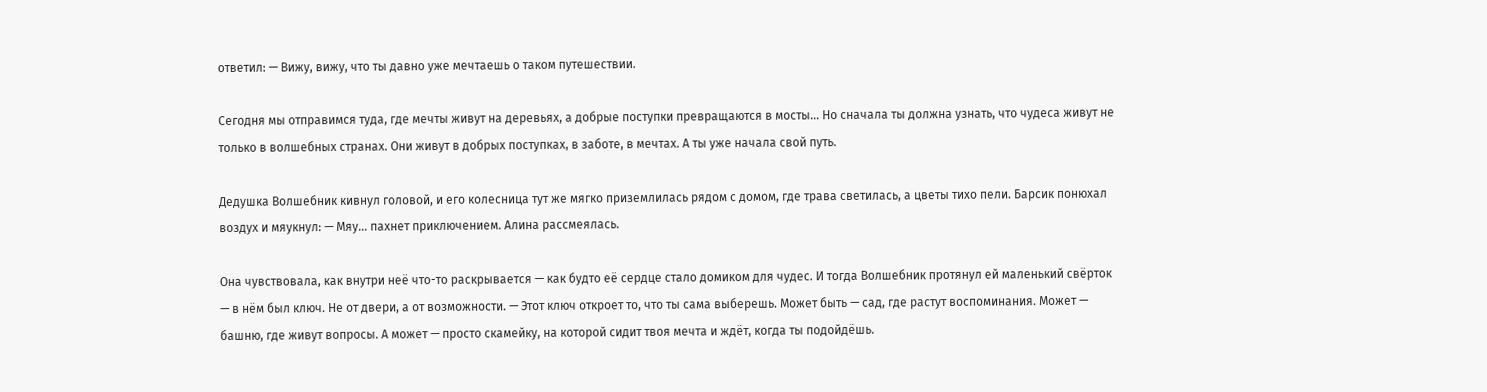ответил: — Вижу, вижу, что ты давно уже мечтаешь о таком путешествии.

Сегодня мы отправимся туда, где мечты живут на деревьях, а добрые поступки превращаются в мосты… Но сначала ты должна узнать, что чудеса живут не только в волшебных странах. Они живут в добрых поступках, в заботе, в мечтах. А ты уже начала свой путь.

Дедушка Волшебник кивнул головой, и его колесница тут же мягко приземлилась рядом с домом, где трава светилась, а цветы тихо пели. Барсик понюхал воздух и мяукнул: — Мяу… пахнет приключением. Алина рассмеялась.

Она чувствовала, как внутри неё что-то раскрывается — как будто её сердце стало домиком для чудес. И тогда Волшебник протянул ей маленький свёрток — в нём был ключ. Не от двери, а от возможности. — Этот ключ откроет то, что ты сама выберешь. Может быть — сад, где растут воспоминания. Может — башню, где живут вопросы. А может — просто скамейку, на которой сидит твоя мечта и ждёт, когда ты подойдёшь.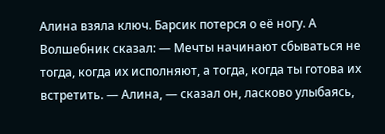Алина взяла ключ. Барсик потерся о её ногу. А Волшебник сказал: — Мечты начинают сбываться не тогда, когда их исполняют, а тогда, когда ты готова их встретить. — Алина, — сказал он, ласково улыбаясь,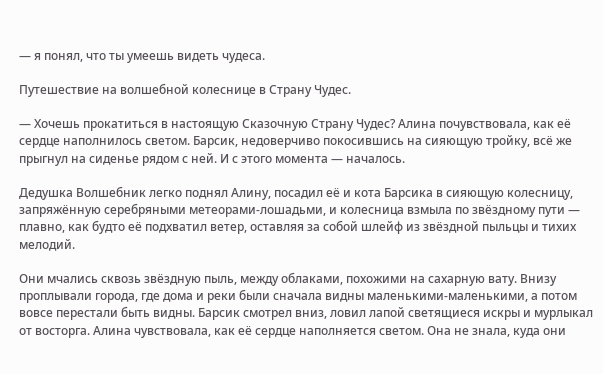— я понял, что ты умеешь видеть чудеса.

Путешествие на волшебной колеснице в Страну Чудес.

— Хочешь прокатиться в настоящую Сказочную Страну Чудес? Алина почувствовала, как её сердце наполнилось светом. Барсик, недоверчиво покосившись на сияющую тройку, всё же прыгнул на сиденье рядом с ней. И с этого момента — началось.

Дедушка Волшебник легко поднял Алину, посадил её и кота Барсика в сияющую колесницу, запряжённую серебряными метеорами-лошадьми, и колесница взмыла по звёздному пути — плавно, как будто её подхватил ветер, оставляя за собой шлейф из звёздной пыльцы и тихих мелодий.

Они мчались сквозь звёздную пыль, между облаками, похожими на сахарную вату. Внизу проплывали города, где дома и реки были сначала видны маленькими-маленькими, а потом вовсе перестали быть видны. Барсик смотрел вниз, ловил лапой светящиеся искры и мурлыкал от восторга. Алина чувствовала, как её сердце наполняется светом. Она не знала, куда они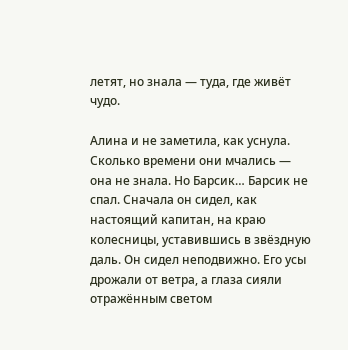летят, но знала — туда, где живёт чудо.

Алина и не заметила, как уснула. Сколько времени они мчались — она не знала. Но Барсик… Барсик не спал. Сначала он сидел, как настоящий капитан, на краю колесницы, уставившись в звёздную даль. Он сидел неподвижно. Его усы дрожали от ветра, а глаза сияли отражённым светом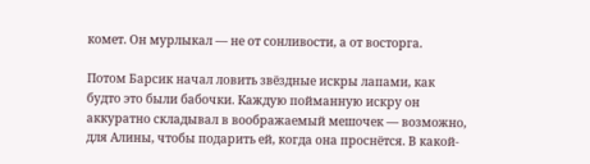комет. Он мурлыкал — не от сонливости, а от восторга.

Потом Барсик начал ловить звёздные искры лапами, как будто это были бабочки. Каждую пойманную искру он аккуратно складывал в воображаемый мешочек — возможно, для Алины, чтобы подарить ей, когда она проснётся. В какой-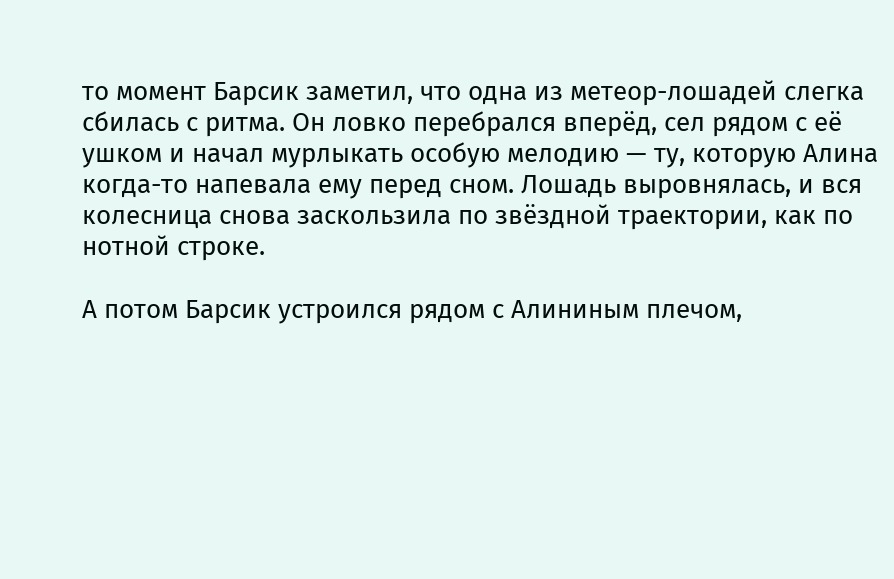то момент Барсик заметил, что одна из метеор-лошадей слегка сбилась с ритма. Он ловко перебрался вперёд, сел рядом с её ушком и начал мурлыкать особую мелодию — ту, которую Алина когда-то напевала ему перед сном. Лошадь выровнялась, и вся колесница снова заскользила по звёздной траектории, как по нотной строке.

А потом Барсик устроился рядом с Алининым плечом,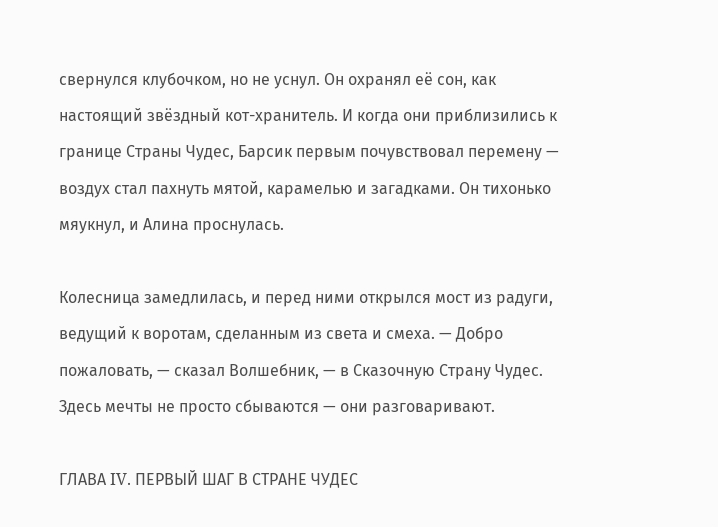свернулся клубочком, но не уснул. Он охранял её сон, как настоящий звёздный кот-хранитель. И когда они приблизились к границе Страны Чудес, Барсик первым почувствовал перемену — воздух стал пахнуть мятой, карамелью и загадками. Он тихонько мяукнул, и Алина проснулась.

Колесница замедлилась, и перед ними открылся мост из радуги, ведущий к воротам, сделанным из света и смеха. — Добро пожаловать, — сказал Волшебник, — в Сказочную Страну Чудес. Здесь мечты не просто сбываются — они разговаривают.

ГЛАВА IV. ПЕРВЫЙ ШАГ В СТРАНЕ ЧУДЕС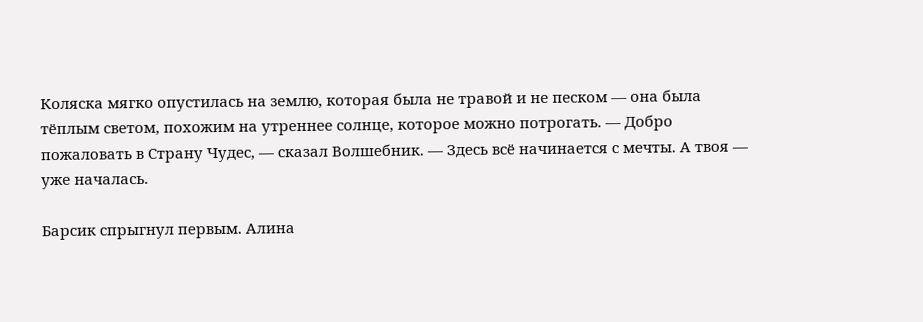Коляска мягко опустилась на землю, которая была не травой и не песком — она была тёплым светом, похожим на утреннее солнце, которое можно потрогать. — Добро пожаловать в Страну Чудес, — сказал Волшебник. — Здесь всё начинается с мечты. А твоя — уже началась.

Барсик спрыгнул первым. Алина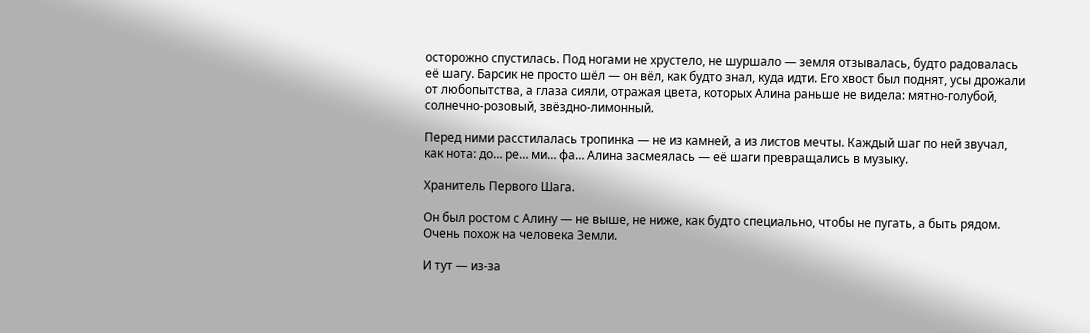осторожно спустилась. Под ногами не хрустело, не шуршало — земля отзывалась, будто радовалась её шагу. Барсик не просто шёл — он вёл, как будто знал, куда идти. Его хвост был поднят, усы дрожали от любопытства, а глаза сияли, отражая цвета, которых Алина раньше не видела: мятно-голубой, солнечно-розовый, звёздно-лимонный.

Перед ними расстилалась тропинка — не из камней, а из листов мечты. Каждый шаг по ней звучал, как нота: до… ре… ми… фа… Алина засмеялась — её шаги превращались в музыку.

Хранитель Первого Шага.

Он был ростом с Алину — не выше, не ниже, как будто специально, чтобы не пугать, а быть рядом. Очень похож на человека Земли.

И тут — из-за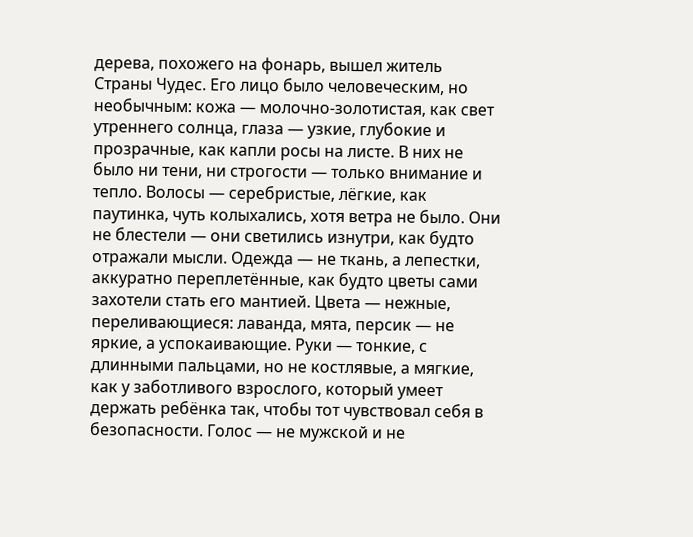дерева, похожего на фонарь, вышел житель Страны Чудес. Его лицо было человеческим, но необычным: кожа — молочно-золотистая, как свет утреннего солнца, глаза — узкие, глубокие и прозрачные, как капли росы на листе. В них не было ни тени, ни строгости — только внимание и тепло. Волосы — серебристые, лёгкие, как паутинка, чуть колыхались, хотя ветра не было. Они не блестели — они светились изнутри, как будто отражали мысли. Одежда — не ткань, а лепестки, аккуратно переплетённые, как будто цветы сами захотели стать его мантией. Цвета — нежные, переливающиеся: лаванда, мята, персик — не яркие, а успокаивающие. Руки — тонкие, с длинными пальцами, но не костлявые, а мягкие, как у заботливого взрослого, который умеет держать ребёнка так, чтобы тот чувствовал себя в безопасности. Голос — не мужской и не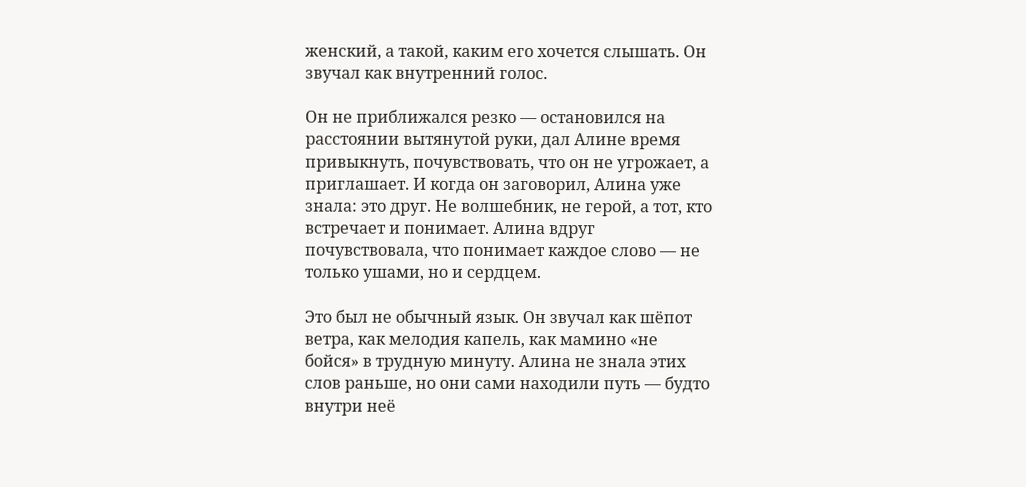женский, а такой, каким его хочется слышать. Он звучал как внутренний голос.

Он не приближался резко — остановился на расстоянии вытянутой руки, дал Алине время привыкнуть, почувствовать, что он не угрожает, а приглашает. И когда он заговорил, Алина уже знала: это друг. Не волшебник, не герой, а тот, кто встречает и понимает. Алина вдруг почувствовала, что понимает каждое слово — не только ушами, но и сердцем.

Это был не обычный язык. Он звучал как шёпот ветра, как мелодия капель, как мамино «не бойся» в трудную минуту. Алина не знала этих слов раньше, но они сами находили путь — будто внутри неё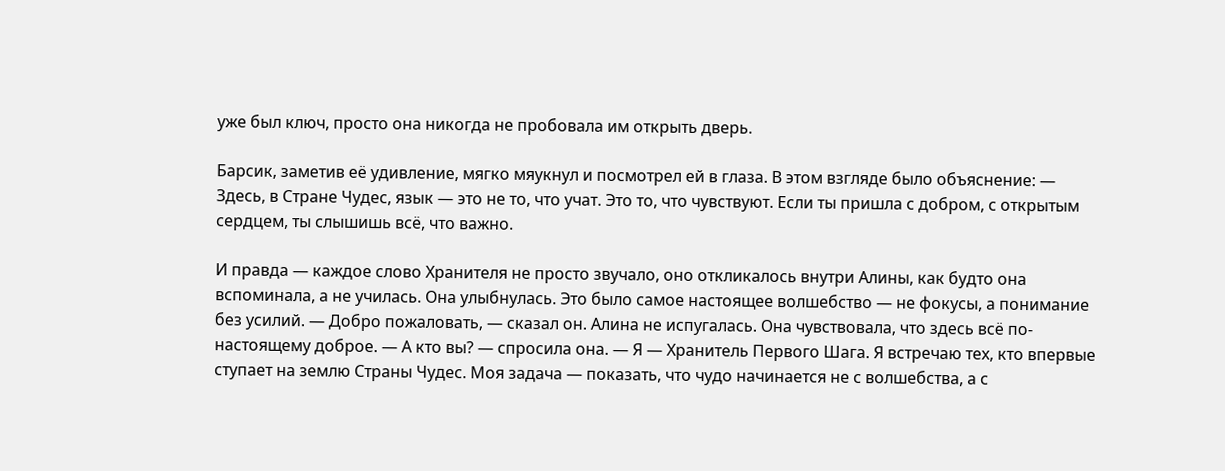уже был ключ, просто она никогда не пробовала им открыть дверь.

Барсик, заметив её удивление, мягко мяукнул и посмотрел ей в глаза. В этом взгляде было объяснение: — Здесь, в Стране Чудес, язык — это не то, что учат. Это то, что чувствуют. Если ты пришла с добром, с открытым сердцем, ты слышишь всё, что важно.

И правда — каждое слово Хранителя не просто звучало, оно откликалось внутри Алины, как будто она вспоминала, а не училась. Она улыбнулась. Это было самое настоящее волшебство — не фокусы, а понимание без усилий. — Добро пожаловать, — сказал он. Алина не испугалась. Она чувствовала, что здесь всё по-настоящему доброе. — А кто вы? — спросила она. — Я — Хранитель Первого Шага. Я встречаю тех, кто впервые ступает на землю Страны Чудес. Моя задача — показать, что чудо начинается не с волшебства, а с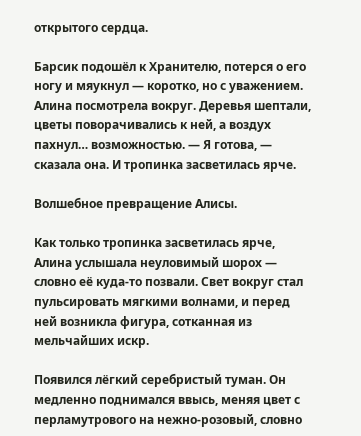открытого сердца.

Барсик подошёл к Хранителю, потерся о его ногу и мяукнул — коротко, но с уважением. Алина посмотрела вокруг. Деревья шептали, цветы поворачивались к ней, а воздух пахнул… возможностью. — Я готова, — сказала она. И тропинка засветилась ярче.

Волшебное превращение Алисы.

Как только тропинка засветилась ярче, Алина услышала неуловимый шорох — словно её куда-то позвали. Свет вокруг стал пульсировать мягкими волнами, и перед ней возникла фигура, сотканная из мельчайших искр.

Появился лёгкий серебристый туман. Он медленно поднимался ввысь, меняя цвет с перламутрового на нежно-розовый, словно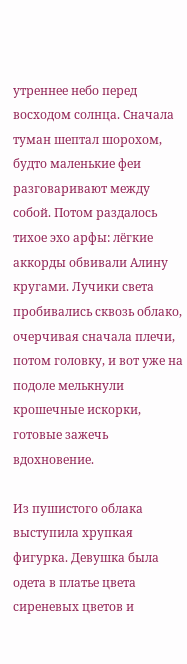утреннее небо перед восходом солнца. Сначала туман шептал шорохом, будто маленькие феи разговаривают между собой. Потом раздалось тихое эхо арфы: лёгкие аккорды обвивали Алину кругами. Лучики света пробивались сквозь облако, очерчивая сначала плечи, потом головку, и вот уже на подоле мелькнули крошечные искорки, готовые зажечь вдохновение.

Из пушистого облака выступила хрупкая фигурка. Девушка была одета в платье цвета сиреневых цветов и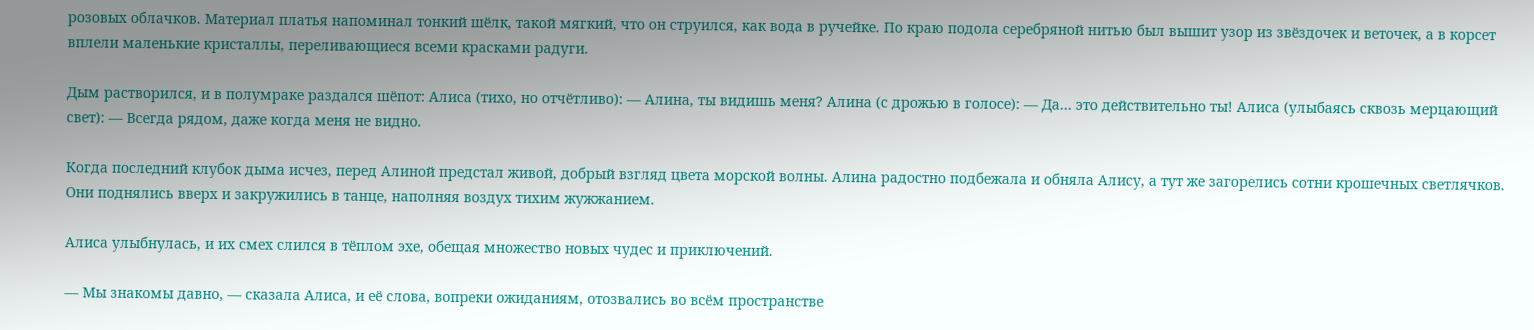розовых облачков. Материал платья напоминал тонкий шёлк, такой мягкий, что он струился, как вода в ручейке. По краю подола серебряной нитью был вышит узор из звёздочек и веточек, а в корсет вплели маленькие кристаллы, переливающиеся всеми красками радуги.

Дым растворился, и в полумраке раздался шёпот: Алиса (тихо, но отчётливо): — Алина, ты видишь меня? Алина (с дрожью в голосе): — Да… это действительно ты! Алиса (улыбаясь сквозь мерцающий свет): — Всегда рядом, даже когда меня не видно.

Когда последний клубок дыма исчез, перед Алиной предстал живой, добрый взгляд цвета морской волны. Алина радостно подбежала и обняла Алису, а тут же загорелись сотни крошечных светлячков. Они поднялись вверх и закружились в танце, наполняя воздух тихим жужжанием.

Алиса улыбнулась, и их смех слился в тёплом эхе, обещая множество новых чудес и приключений.

— Мы знакомы давно, — сказала Алиса, и её слова, вопреки ожиданиям, отозвались во всём пространстве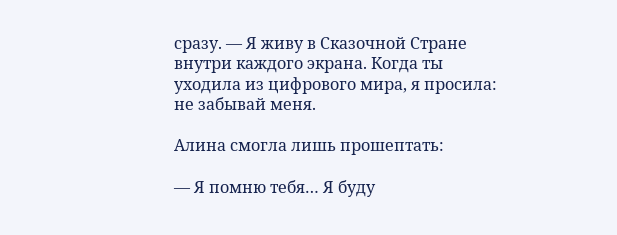сразу. — Я живу в Сказочной Стране внутри каждого экрана. Когда ты уходила из цифрового мира, я просила: не забывай меня.

Алина смогла лишь прошептать:

— Я помню тебя… Я буду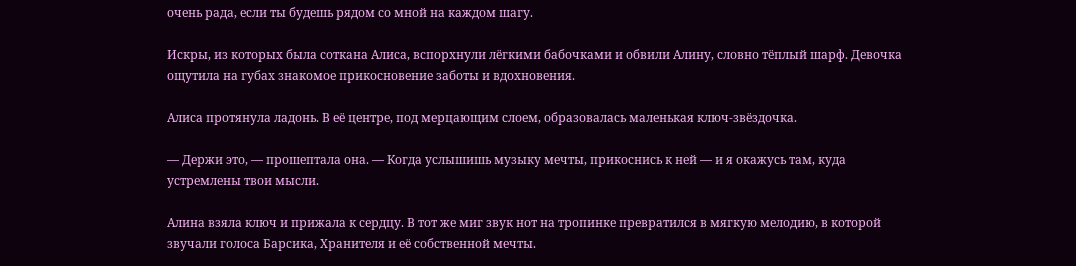очень рада, если ты будешь рядом со мной на каждом шагу.

Искры, из которых была соткана Алиса, вспорхнули лёгкими бабочками и обвили Алину, словно тёплый шарф. Девочка ощутила на губах знакомое прикосновение заботы и вдохновения.

Алиса протянула ладонь. В её центре, под мерцающим слоем, образовалась маленькая ключ-звёздочка.

— Держи это, — прошептала она. — Когда услышишь музыку мечты, прикоснись к ней — и я окажусь там, куда устремлены твои мысли.

Алина взяла ключ и прижала к сердцу. В тот же миг звук нот на тропинке превратился в мягкую мелодию, в которой звучали голоса Барсика, Хранителя и её собственной мечты.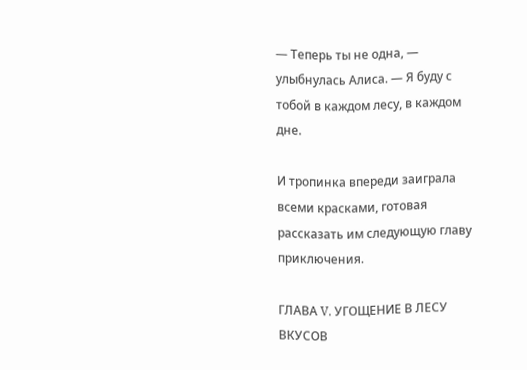— Теперь ты не одна, — улыбнулась Алиса. — Я буду с тобой в каждом лесу, в каждом дне.

И тропинка впереди заиграла всеми красками, готовая рассказать им следующую главу приключения.

ГЛАВА V. УГОЩЕНИЕ В ЛЕСУ ВКУСОВ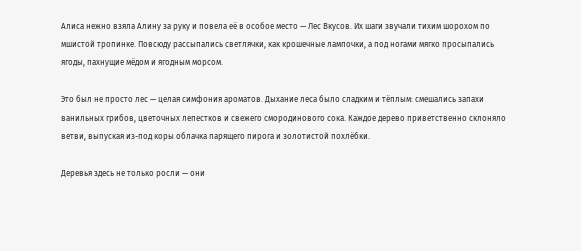Алиса нежно взяла Алину за руку и повела её в особое место — Лес Вкусов. Их шаги звучали тихим шорохом по мшистой тропинке. Повсюду рассыпались светлячки, как крошечные лампочки, а под ногами мягко просыпались ягоды, пахнущие мёдом и ягодным морсом.

Это был не просто лес — целая симфония ароматов. Дыхание леса было сладким и тёплым: смешались запахи ванильных грибов, цветочных лепестков и свежего смородинового сока. Каждое дерево приветственно склоняло ветви, выпуская из-под коры облачка парящего пирога и золотистой похлёбки.

Деревья здесь не только росли — они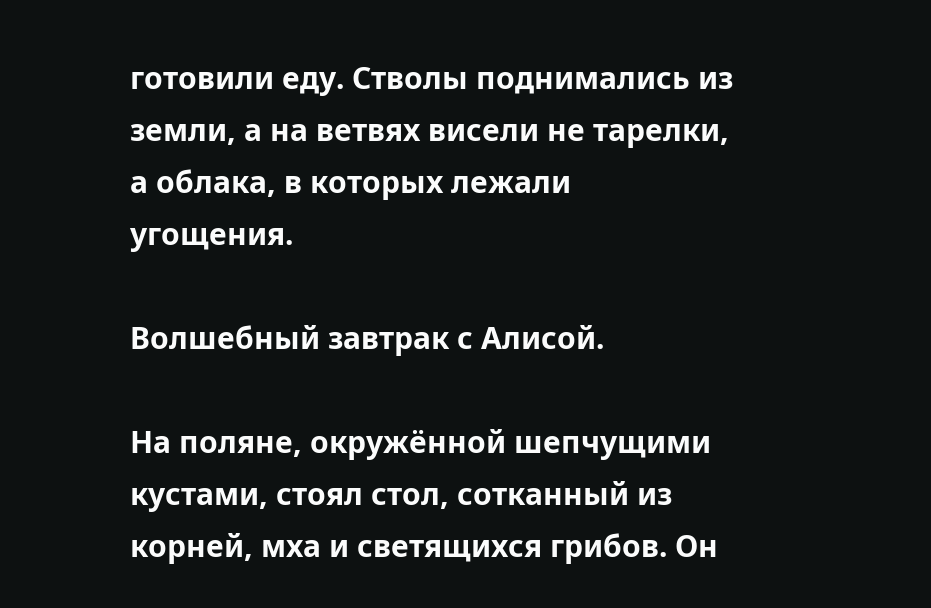готовили еду. Стволы поднимались из земли, а на ветвях висели не тарелки, а облака, в которых лежали угощения.

Волшебный завтрак с Алисой.

На поляне, окружённой шепчущими кустами, стоял стол, сотканный из корней, мха и светящихся грибов. Он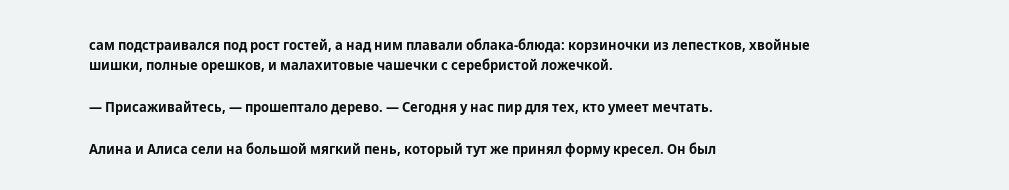сам подстраивался под рост гостей, а над ним плавали облака-блюда: корзиночки из лепестков, хвойные шишки, полные орешков, и малахитовые чашечки с серебристой ложечкой.

— Присаживайтесь, — прошептало дерево. — Сегодня у нас пир для тех, кто умеет мечтать.

Алина и Алиса сели на большой мягкий пень, который тут же принял форму кресел. Он был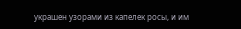украшен узорами из капелек росы, и им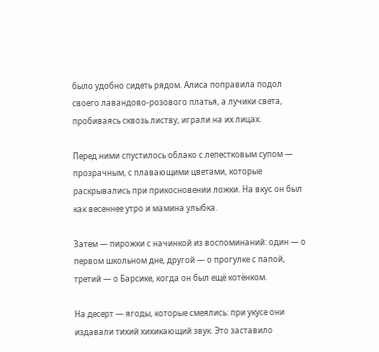было удобно сидеть рядом. Алиса поправила подол своего лавандово-розового платья, а лучики света, пробиваясь сквозь листву, играли на их лицах.

Перед ними спустилось облако с лепестковым супом — прозрачным, с плавающими цветами, которые раскрывались при прикосновении ложки. На вкус он был как весеннее утро и мамина улыбка.

Затем — пирожки с начинкой из воспоминаний: один — о первом школьном дне, другой — о прогулке с папой, третий — о Барсике, когда он был ещё котёнком.

На десерт — ягоды, которые смеялись: при укусе они издавали тихий хихикающий звук. Это заставило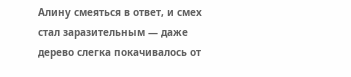Алину смеяться в ответ, и смех стал заразительным — даже дерево слегка покачивалось от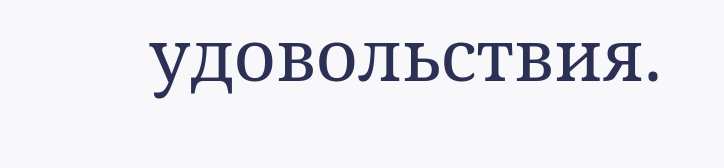удовольствия.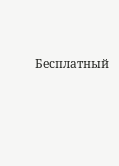Бесплатный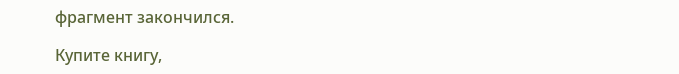фрагмент закончился.

Купите книгу,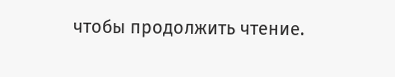чтобы продолжить чтение.